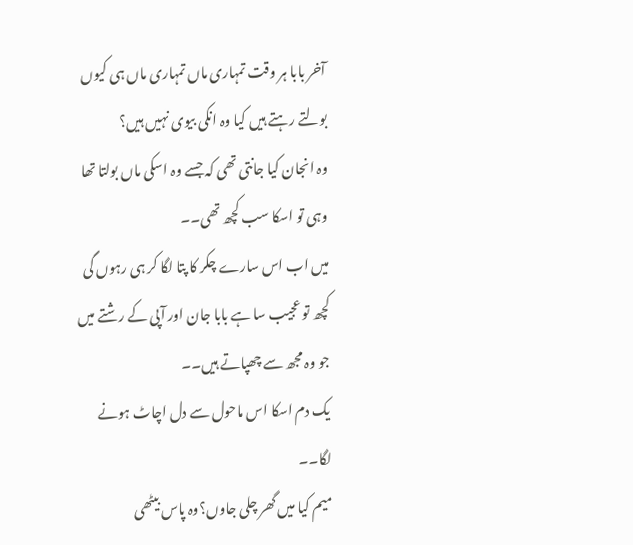آخر بابا ہر وقت تمہاری ماں تمہاری ماں ہی کیوں بولتے رہتے ہیں کیا وہ انکی بیوی نہیں ہیں؟
وہ انجان کیا جانتی تھی کہ جسے وہ اسکی ماں بولتا تھا وہی تو اسکا سب کچھ تھی۔۔
میں اب اس سارے چکر کا پتا لگا کر ہی رہوں گی کچھ تو عجیب سا ہے بابا جان اور آپی کے رشتے میں جو وہ مجھ سے چھپاتے ہیں۔۔
یک دم اسکا اس ماحول سے دل اچاٹ ہونے لگا۔۔
میم کیا میں گھر چلی جاوں؟وہ پاس بیٹھی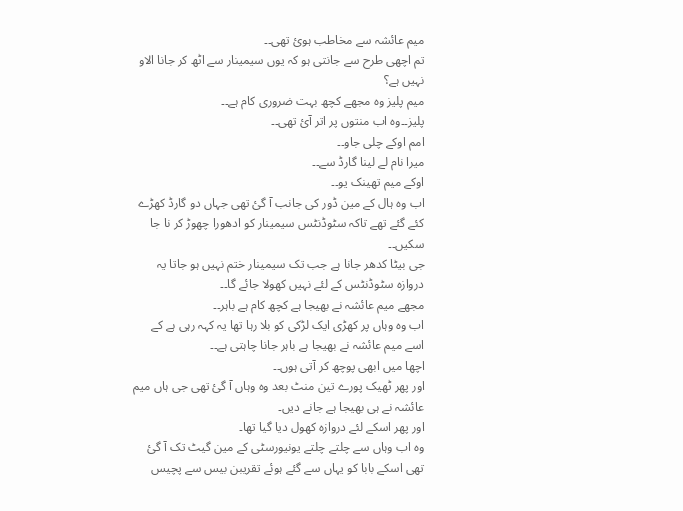میم عائشہ سے مخاطب ہوئ تھی۔۔
تم اچھی طرح سے جانتی ہو کہ یوں سیمینار سے اٹھ کر جانا الاو نہیں ہے؟
میم پلیز وہ مجھے کچھ بہت ضروری کام ہے۔۔
پلیز۔۔وہ اب منتوں پر اتر آئ تھی۔۔
امم اوکے چلی جاو۔۔
میرا نام لے لینا گارڈ سے۔۔
اوکے میم تھینک یو۔۔
اب وہ ہال کے مین ڈور کی جانب آ گئ تھی جہاں دو گارڈ کھڑے کئے گئے تھے تاکہ سٹوڈنٹس سیمینار کو ادھورا چھوڑ کر نا جا سکیں۔۔
جی بیٹا کدھر جانا ہے جب تک سیمینار ختم نہیں ہو جاتا یہ دروازہ سٹوڈنٹس کے لئے نہیں کھولا جائے گا۔۔
مجھے میم عائشہ نے بھیجا ہے کچھ کام ہے باہر۔۔
اب وہ وہاں پر کھڑی ایک لڑکی کو بلا رہا تھا یہ کہہ رہی ہے کے اسے میم عائشہ نے بھیجا ہے باہر جانا چاہتی ہے۔۔
اچھا میں ابھی پوچھ کر آتی ہوں۔۔
اور پھر ٹھیک پورے تین منٹ بعد وہ وہاں آ گئ تھی جی ہاں میم عائشہ نے ہی بھیجا ہے جانے دیں۔
اور پھر اسکے لئے دروازہ کھول دیا گیا تھا۔
وہ اب وہاں سے چلتے چلتے یونیورسٹی کے مین گیٹ تک آ گئ تھی اسکے بابا کو یہاں سے گئے ہوئے تقریبن بیس سے پچیس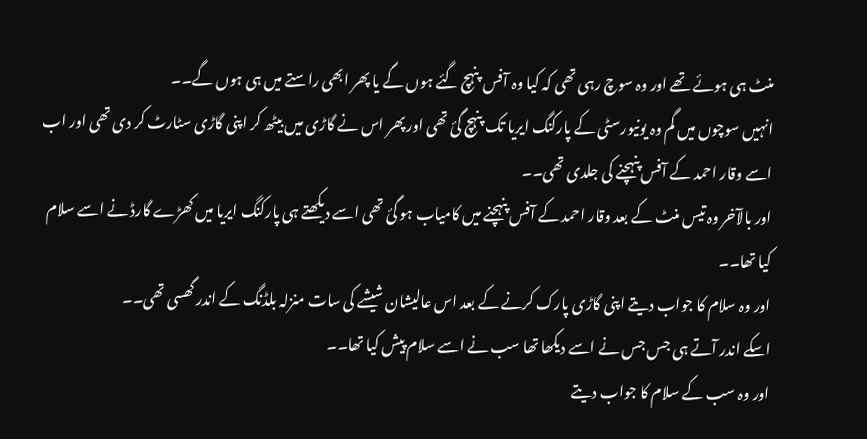منٹ ہی ہوئے تھے اور وہ سوچ رہی تھی کہ کیا وہ آفس پنہچ گئے ہوں گے یا پھر ابھی راستے میں ہی ہوں گے۔۔
انہیں سوچوں میں گم وہ یونیورسٹی کے پارکنگ ایریا تک پنہچ گئ تھی اور پھر اس نے گاڑی میں بیٹھ کر اپنی گاڑی سٹارٹ کر دی تھی اور اب اسے وقار احمد کے آفس پنہچنے کی جلدی تھی۔۔
اور بالآخر وہ تیس منٹ کے بعد وقار احمد کے آفس پنہچنے میں کامیاب ہو گئ تھی اسے دیکھتے ہی پارکنگ ایریا میں کھڑے گارڈ نے اسے سلام کیا تھا۔۔
اور وہ سلام کا جواب دیتے اپنی گاڑی پارک کرنے کے بعد اس عالیشان شیشے کی سات منزلہ بلڈنگ کے اندر گھسی تھی۔۔
اسکے اندر آتے ہی جس جس نے اسے دیکھا تھا سب نے اسے سلام پیش کیا تھا۔۔
اور وہ سب کے سلام کا جواب دیتے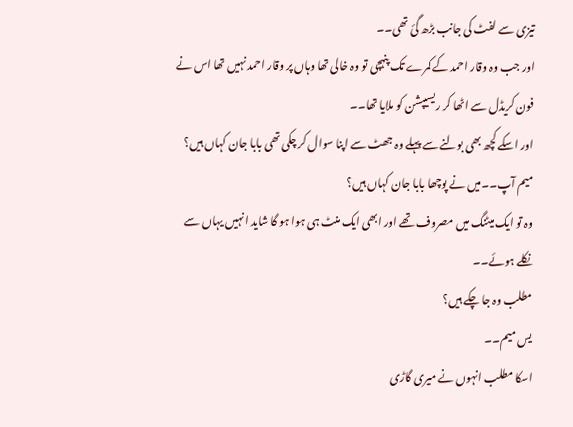تیزی سے لفٹ کی جانب بڑھ گئ تھی۔۔
اور جب وہ وقار احمد کے کمرے تک پنہچی تو وہ خالی تھا وہاں پر وقار احمد نہیں تھا اس نے فون کریڈل سے اٹھا کر ریسیپشن کو ملایا تھا۔۔
اور اسکے کچھ بھی بولنے سے پہلے وہ جھٹ سے اپنا سوال کر چکی تھی بابا جان کہاں ہیں؟
میم آپ۔۔میں نے پوچھا بابا جان کہاں ہیں؟
وہ تو ایک میٹنگ میں مصروف تھے اور ابھی ایک منٹ ہی ہوا ہو گا شاید انہیں یہاں سے نکلے ہوئے۔۔
مطلب وہ جا چکے ہیں؟
یس میم۔۔
اسکا مطلب انہوں نے میری گاڑی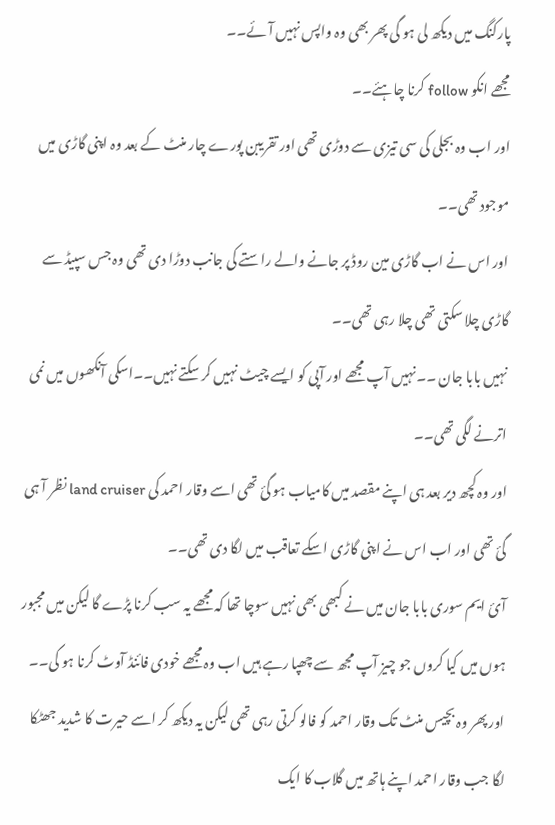پارکنگ میں دیکھ لی ہو گی پھر بھی وہ واپس نہیں آئے۔۔
مجھے انکو follow کرنا چاہئے۔۔
اور اب وہ بجلی کی سی تیزی سے دوڑی تھی اور تقریبن پورے چار منٹ کے بعد وہ اپنی گاڑی میں موجود تھی۔۔
اور اس نے اب گاڑی مین روڈ پر جانے والے راستے کی جانب دوڑا دی تھی وہ جس سپیڈ سے گاڑی چلا سکتی تھی چلا رہی تھی۔۔
نہیں بابا جان ۔۔نہیں آپ مجھے اور آپی کو ایسے چیٹ نہیں کر سکتے نہیں۔۔اسکی آنکھوں میں نمی اترنے لگی تھی۔۔
اور وہ کچھ دیر بعد ہی اپنے مقصد میں کامیاب ہو گئ تھی اسے وقار احمد کی land cruiser نظر آ ہی گئ تھی اور اب اس نے اپنی گاڑی اسکے تعاقب میں لگا دی تھی۔۔
آئ ایم سوری بابا جان میں نے کبھی بھی نہیں سوچا تھا کہ مجھے یہ سب کرنا پڑے گا لیکن میں مجبور ہوں میں کیا کروں جو چیز آپ مجھ سے چھپا رہے ہیں اب وہ مجھے خودی فائنڈ آوٹ کرنا ہو گی۔۔
اور پھر وہ بچیس منٹ تک وقار احمد کو فالو کرتی رہی تھی لیکن یہ دیکھ کر اسے حیرت کا شدید جھٹکا لگا جب وقار احمد اپنے ہاتھ میں گلاب کا ایک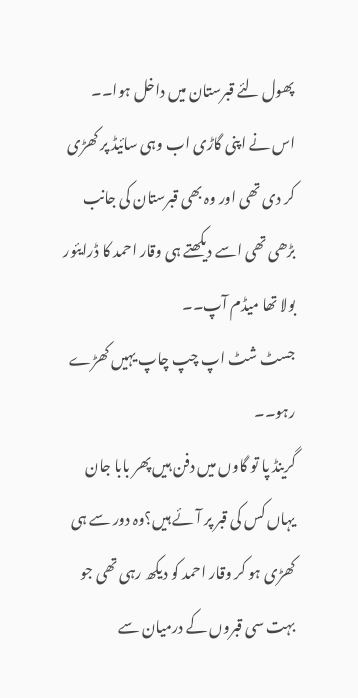پھول لئے قبرستان میں داخل ہوا۔۔
اس نے اپنی گاڑی اب وہی سائیڈ پر کھڑی کر دی تھی اور وہ بھی قبرستان کی جانب بڑھی تھی اسے دیکھتے ہی وقار احمد کا ڈرایئور بولا تھا میڈم آپ۔۔
جسٹ شٹ اپ چپ چاپ یہیں کھڑے رہو۔۔
گرینڈ پا تو گاوں میں دفن ہیں پھر بابا جان یہاں کس کی قبر پر آئے ہیں؟وہ دور سے ہی کھڑی ہو کر وقار احمد کو دیکھ رہی تھی جو بہت سی قبروں کے درمیان سے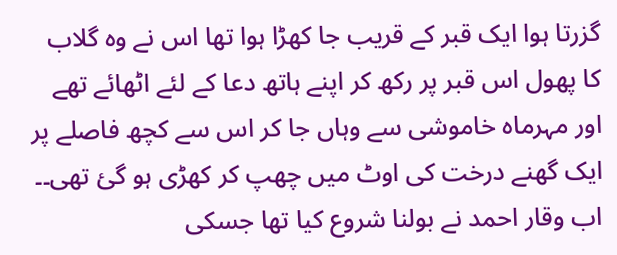گزرتا ہوا ایک قبر کے قریب جا کھڑا ہوا تھا اس نے وہ گلاب کا پھول اس قبر پر رکھ کر اپنے ہاتھ دعا کے لئے اٹھائے تھے اور مہرماہ خاموشی سے وہاں جا کر اس سے کچھ فاصلے پر ایک گھنے درخت کی اوٹ میں چھپ کر کھڑی ہو گئ تھی۔۔
اب وقار احمد نے بولنا شروع کیا تھا جسکی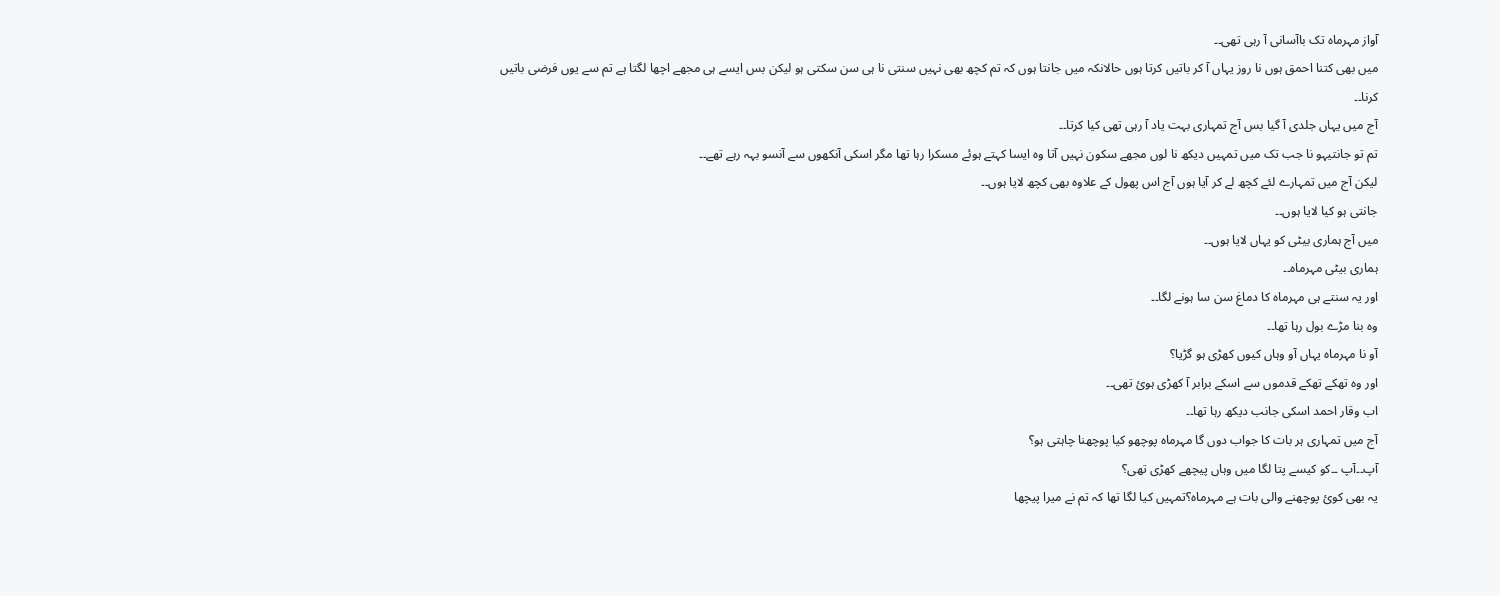آواز مہرماہ تک باآسانی آ رہی تھی۔۔
میں بھی کتنا احمق ہوں نا روز یہاں آ کر باتیں کرتا ہوں حالانکہ میں جانتا ہوں کہ تم کچھ بھی نہیں سنتی نا ہی سن سکتی ہو لیکن بس ایسے ہی مجھے اچھا لگتا ہے تم سے یوں فرضی باتیں کرنا۔۔
آج میں یہاں جلدی آ گیا بس آج تمہاری بہت یاد آ رہی تھی کیا کرتا۔۔
تم تو جانتیہو نا جب تک میں تمہیں دیکھ نا لوں مجھے سکون نہیں آتا وہ ایسا کہتے ہوئے مسکرا رہا تھا مگر اسکی آنکھوں سے آنسو بہہ رہے تھے۔۔
لیکن آج میں تمہارے لئے کچھ لے کر آیا ہوں آج اس پھول کے علاوہ بھی کچھ لایا ہوں۔۔
جانتی ہو کیا لایا ہوں۔۔
میں آج ہماری بیٹی کو یہاں لایا ہوں۔۔
ہماری بیٹی مہرماہ۔۔
اور یہ سنتے ہی مہرماہ کا دماغ سن سا ہونے لگا۔۔
وہ بنا مڑے بول رہا تھا۔۔
آو نا مہرماہ یہاں آو وہاں کیوں کھڑی ہو گڑیا؟
اور وہ تھکے تھکے قدموں سے اسکے برابر آ کھڑی ہوئ تھی۔۔
اب وقار احمد اسکی جانب دیکھ رہا تھا۔۔
آج میں تمہاری ہر بات کا جواب دوں گا مہرماہ پوچھو کیا پوچھنا چاہتی ہو؟
آپ۔۔آپ ۔۔کو کیسے پتا لگا میں وہاں پیچھے کھڑی تھی؟
یہ بھی کوئ پوچھنے والی بات ہے مہرماہ؟تمہیں کیا لگا تھا کہ تم نے میرا پیچھا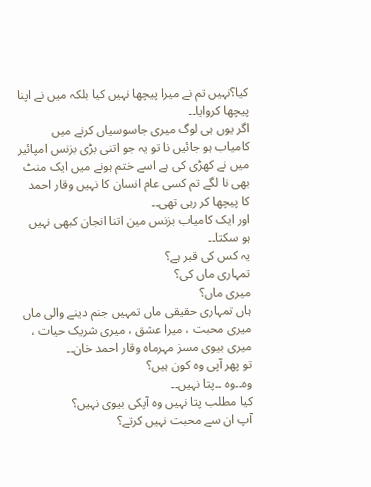کیا؟نہیں تم نے میرا پیچھا نہیں کیا بلکہ میں نے اپنا پیچھا کروایا۔۔
اگر یوں ہی لوگ میری جاسوسیاں کرنے میں کامیاب ہو جائیں نا تو یہ جو اتنی بڑی بزنس امپائیر میں نے کھڑی کی ہے اسے ختم ہونے میں ایک منٹ بھی نا لگے تم کسی عام انسان کا نہیں وقار احمد کا پیچھا کر رہی تھی۔۔
اور ایک کامیاب بزنس مین اتنا انجان کبھی نہیں ہو سکتا۔۔
یہ کس کی قبر ہے؟
تمہاری ماں کی؟
میری ماں؟
ہاں تمہاری حقیقی ماں تمہیں جنم دینے والی ماں میری محبت ، میرا عشق ، میری شریک حیات ، میری بیوی مسز مہرماہ وقار احمد خان۔۔
تو پھر آپی وہ کون ہیں؟
وہ۔۔وہ ۔۔پتا نہیں۔۔
کیا مطلب پتا نہیں وہ آپکی بیوی نہیں؟
آپ ان سے محبت نہیں کرتے؟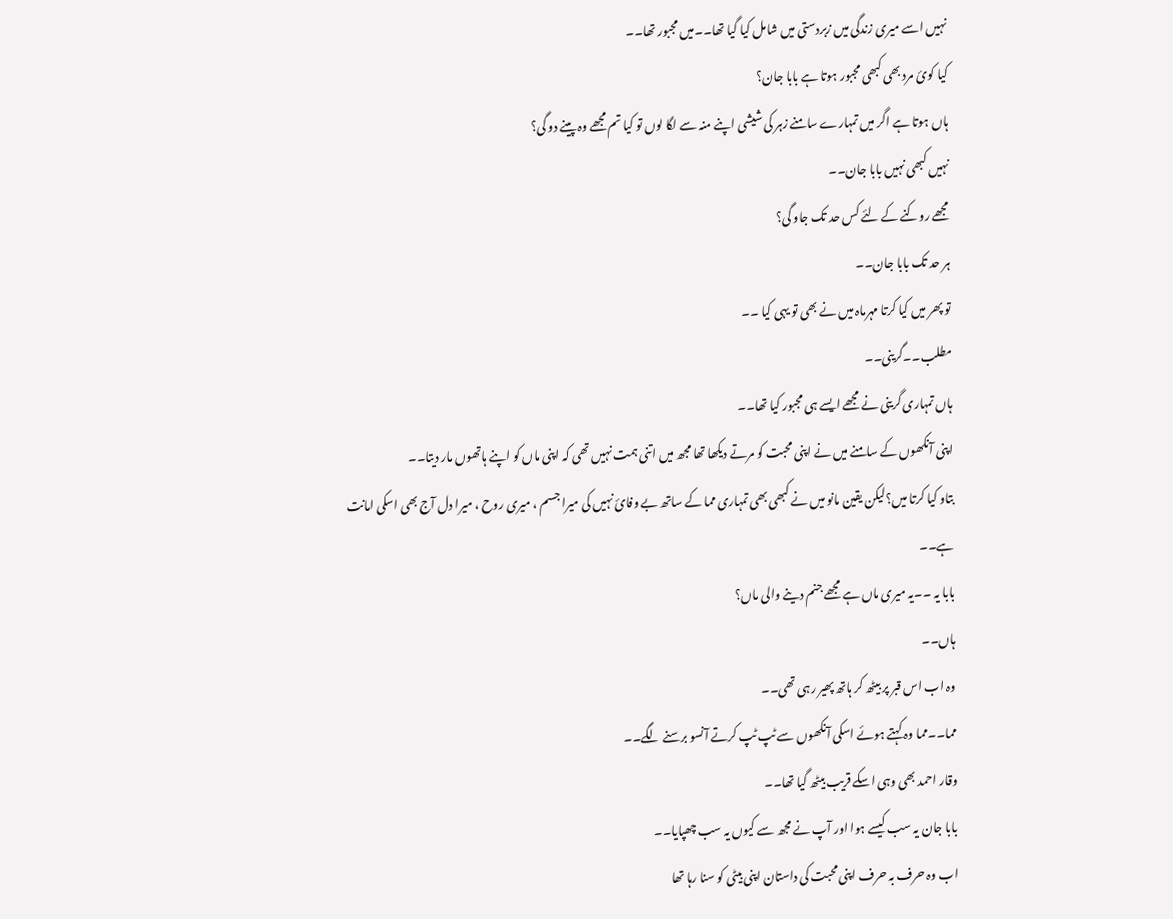نہیں اسے میری زندگی میں زبردستی میں شامل کیا گیا تھا۔۔میں مجبور تھا۔۔
کیا کوئ مرد بھی کبھی مجبور ہوتا ہے بابا جان؟
ہاں ہوتا ہے اگر میں تمہارے سامنے زہر کی شیشی اپنے منہ سے لگا لوں تو کیا تم مجھے وہ پینے دو گی؟
نہیں کبھی نہیں بابا جان۔۔
مجھے روکنے کے لئے کس حد تک جاو گی؟
ہر حد تک بابا جان۔۔
تو پھر میں کیا کرتا مہرماہ میں نے بھی تو یہی کیا ۔۔
مطلب۔۔گرینی۔۔
ہاں تمہاری گرینی نے مجھے ایسے ہی مجبور کیا تھا۔۔
اپنی آنکھوں کے سامنے میں نے اپنی محبت کو مرتے دیکھا تھا مجھ میں اتنی ہمت نہیں تھی کہ اپنی ماں کو اپنے ہاتھوں مار دیتا۔۔
بتاو کیا کرتا میں؟لیکن یقین مانو میں نے کبھی بھی تمہاری مما کے ساتھ بے وفائ نہیں کی میرا جسم ، میری روح ، میرا دل آج بھی اسکی امانت ہے۔۔
بابا یہ ۔۔یہ میری ماں ہے مجھے جنم دینے والی ماں؟
ہاں۔۔
وہ اب اس قبر پر بیٹھ کر ہاتھ پھیر رہی تھی۔۔
مما۔۔مما وہ کہتے ہوئے اسکی آنکھوں سے ٹپ ٹپ کرتے آنسو برسنے لگے۔۔
وقار احمد بھی وہی اسکے قریب بیٹھ گیا تھا۔۔
بابا جان یہ سب کیسے ہوا اور آپ نے مجھ سے کیوں یہ سب چھپایا۔۔
اب وہ حرف بہ حرف اپنی محبت کی داستان اپنی بیٹی کو سنا رہا تھا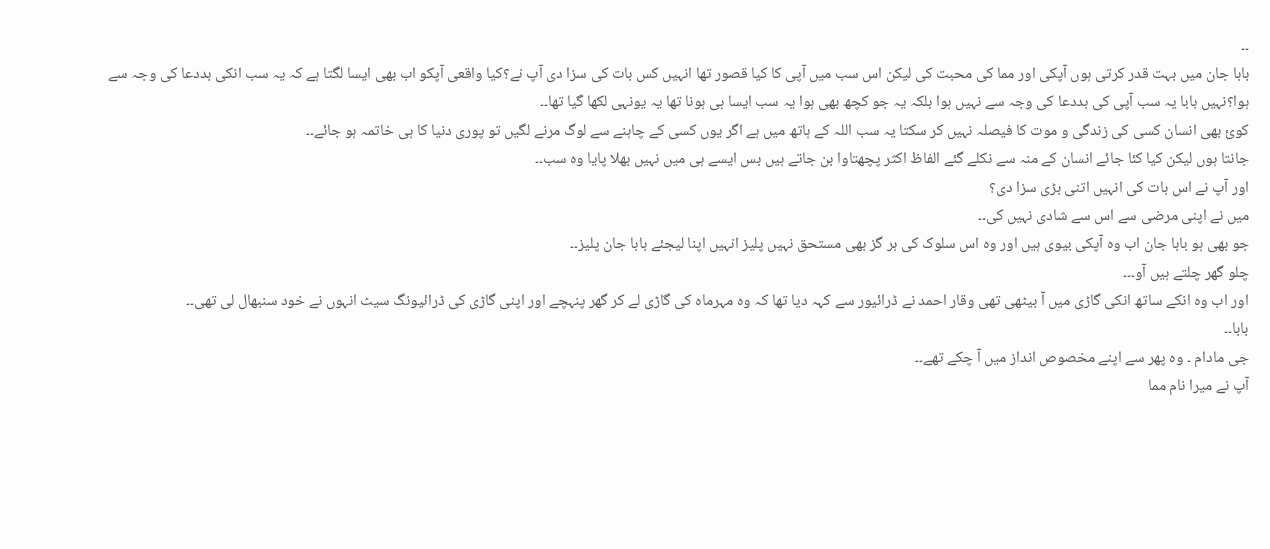۔۔
بابا جان میں بہت قدر کرتی ہوں آپکی اور مما کی محبت کی لیکن اس سب میں آپی کا کیا قصور تھا انہیں کس بات کی سزا دی آپ نے؟کیا واقعی آپکو اب بھی ایسا لگتا ہے کہ یہ سب انکی بددعا کی وجہ سے ہوا؟نہیں بابا یہ سب آپی کی بددعا کی وجہ سے نہیں ہوا بلکہ یہ جو کچھ بھی ہوا یہ سب ایسا ہی ہونا تھا یہ یونہی لکھا گیا تھا۔۔
کوئ بھی انسان کسی کی زندگی و موت کا فیصلہ نہیں کر سکتا یہ سب اللہ کے ہاتھ میں ہے اگر یوں کسی کے چاہنے سے لوگ مرنے لگیں تو پوری دنیا کا ہی خاتمہ ہو جائے۔۔
جانتا ہوں لیکن کیا کئا جائے انسان کے منہ سے نکلے گئے الفاظ اکثر پچھتاوا بن جاتے ہیں بس ایسے ہی میں نہیں بھلا پایا وہ سب۔۔
اور آپ نے اس بات کی انہیں اتنی بڑی سزا دی؟
میں نے اپنی مرضی سے اس سے شادی نہیں کی۔۔
جو بھی ہو بابا جان اب وہ آپکی بیوی ہیں اور وہ اس سلوک کی ہر گز بھی مستحق نہیں پلیز انہیں اپنا لیجئے بابا جان پلیز۔۔
چلو گھر چلتے ہیں آو۔۔۔
اور اب وہ انکے ساتھ انکی گاڑی میں آ بیٹھی تھی وقار احمد نے ڈرائیور سے کہہ دیا تھا کہ وہ مہرماہ کی گاڑی لے کر گھر پنہچے اور اپنی گاڑی کی ڈرائیونگ سیٹ انہوں نے خود سنبھال لی تھی۔۔
بابا۔۔
جی مادام ۔ وہ پھر سے اپنے مخصوص انداز میں آ چکے تھے۔۔
آپ نے میرا نام مما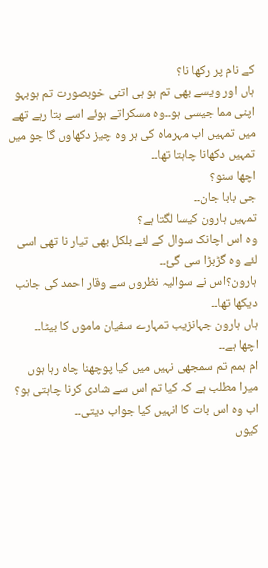کے نام پر رکھا نا؟
ہاں اور ویسے بھی تم ہو ہی اتنی خوبصورت تم ہوبہو اپنی مما جیسی ہو۔۔وہ مسکراتے ہوئے اسے بتا رہے تھے میں تمہیں اب مہرماہ کی ہر وہ چیز دکھاوں گا جو میں تمہیں دکھانا چاہتا تھا۔۔
اچھا سنو؟
جی بابا جان۔۔
تمہیں ہارون کیسا لگتا ہے؟
وہ اس اچانک سوال کے لئے بلکل بھی تیار نا تھی اسی لئے وہ گڑبڑا سی گئ۔۔
ہارون؟اس نے سوالیہ نظروں سے وقار احمد کی جانب دیکھا تھا۔۔
ہاں ہارون جہانزیب تمہارے سفیان ماموں کا بیٹا۔۔
اچھا ہے۔۔
ام ہمم تم سمجھی نہیں میں کیا پوچھنا چاہ رہا ہوں میرا مطلب ہے کہ کیا تم اس سے شادی کرنا چاہتی ہو؟
اب وہ اس بات کا انہیں کیا جواب دیتی۔۔
کیوں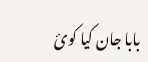بابا جان کیا کوئ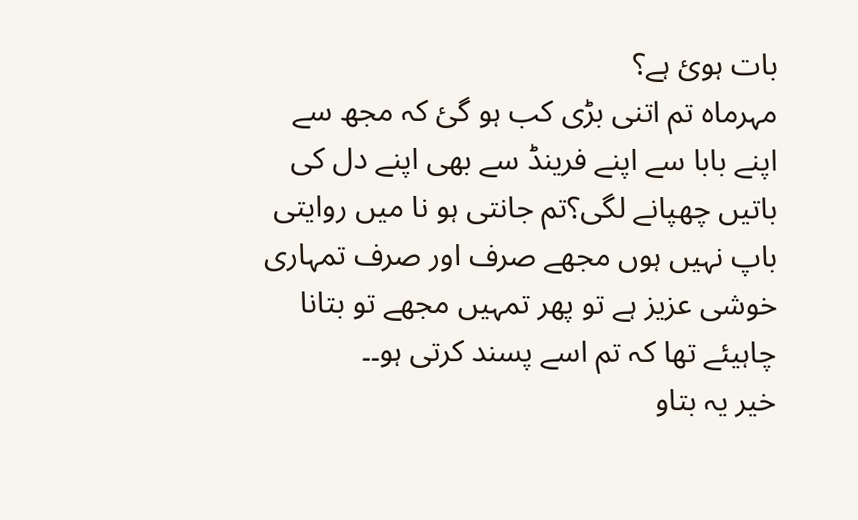بات ہوئ ہے؟
مہرماہ تم اتنی بڑی کب ہو گئ کہ مجھ سے اپنے بابا سے اپنے فرینڈ سے بھی اپنے دل کی باتیں چھپانے لگی؟تم جانتی ہو نا میں روایتی باپ نہیں ہوں مجھے صرف اور صرف تمہاری خوشی عزیز ہے تو پھر تمہیں مجھے تو بتانا چاہیئے تھا کہ تم اسے پسند کرتی ہو۔۔
خیر یہ بتاو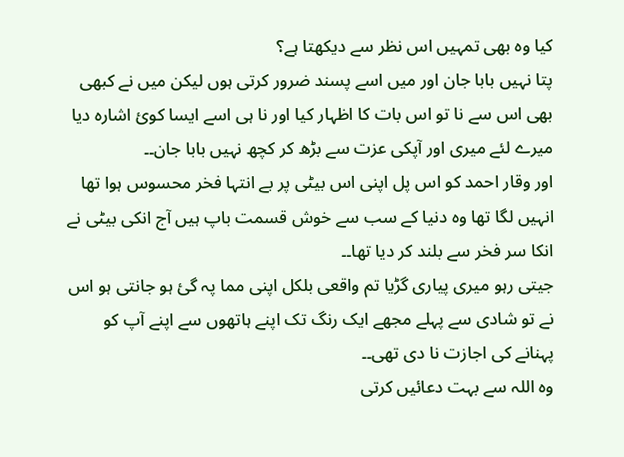کیا وہ بھی تمہیں اس نظر سے دیکھتا ہے؟
پتا نہیں بابا جان اور میں اسے پسند ضرور کرتی ہوں لیکن میں نے کبھی بھی اس سے نا تو اس بات کا اظہار کیا اور نا ہی اسے ایسا کوئ اشارہ دیا میرے لئے میری اور آپکی عزت سے بڑھ کر کچھ نہیں بابا جان۔۔
اور وقار احمد کو اس پل اپنی اس بیٹی پر بے انتہا فخر محسوس ہوا تھا انہیں لگا تھا وہ دنیا کے سب سے خوش قسمت باپ ہیں آج انکی بیٹی نے انکا سر فخر سے بلند کر دیا تھا۔۔
جیتی رہو میری پیاری گڑیا تم واقعی بلکل اپنی مما پہ گئ ہو جانتی ہو اس نے تو شادی سے پہلے مجھے ایک رنگ تک اپنے ہاتھوں سے اپنے آپ کو پہنانے کی اجازت نا دی تھی۔۔
وہ اللہ سے بہت دعائیں کرتی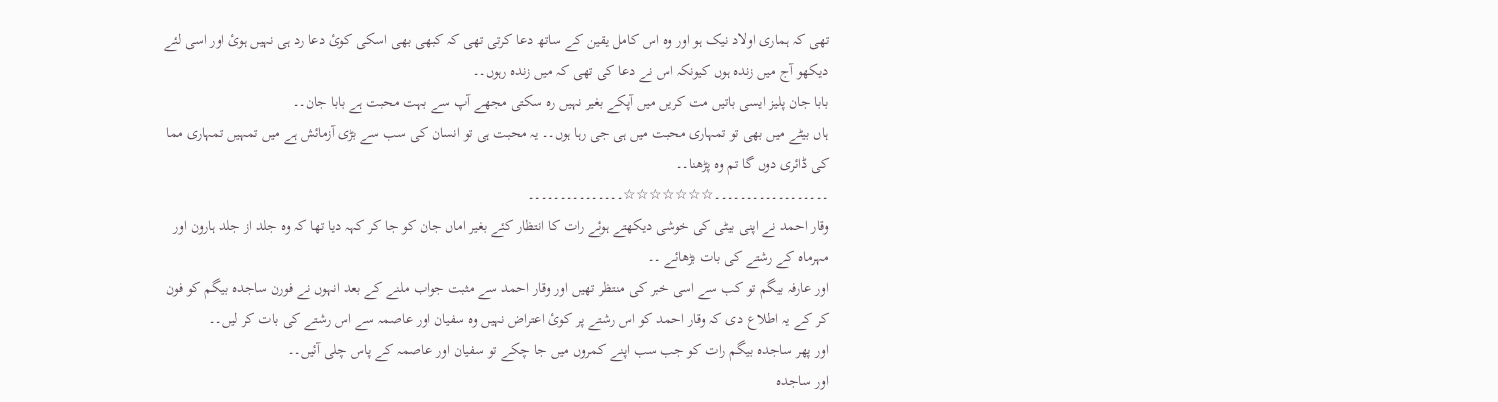تھی کہ ہماری اولاد نیک ہو اور وہ اس کامل یقین کے ساتھ دعا کرتی تھی کہ کبھی بھی اسکی کوئ دعا رد ہی نہیں ہوئ اور اسی لئے دیکھو آج میں زندہ ہوں کیونکہ اس نے دعا کی تھی کہ میں زندہ رہوں۔۔
بابا جان پلیز ایسی باتیں مت کریں میں آپکے بغیر نہیں رہ سکتی مجھے آپ سے بہت محبت ہے بابا جان۔۔
ہاں بیٹے میں بھی تو تمہاری محبت میں ہی جی رہا ہوں۔۔ یہ محبت ہی تو انسان کی سب سے بڑی آزمائش ہے میں تمہیں تمہاری مما کی ڈائری دوں گا تم وہ پڑھنا۔۔
۔۔۔۔۔۔۔۔۔۔۔۔۔۔۔۔۔۔☆☆☆☆☆☆☆۔۔۔۔۔۔۔۔۔۔۔۔۔۔۔
وقار احمد نے اپنی بیٹی کی خوشی دیکھتے ہوئے رات کا انتظار کئے بغیر اماں جان کو جا کر کہہ دیا تھا کہ وہ جلد از جلد ہارون اور مہرماہ کے رشتے کی بات بڑھائے ۔۔
اور عارفہ بیگم تو کب سے اسی خبر کی منتظر تھیں اور وقار احمد سے مثبت جواب ملنے کے بعد انہوں نے فورن ساجدہ بیگم کو فون کر کے یہ اطلاع دی کہ وقار احمد کو اس رشتے پر کوئ اعتراض نہیں وہ سفیان اور عاصمہ سے اس رشتے کی بات کر لیں۔۔
اور پھر ساجدہ بیگم رات کو جب سب اپنے کمروں میں جا چکے تو سفیان اور عاصمہ کے پاس چلی آئیں۔۔
اور ساجدہ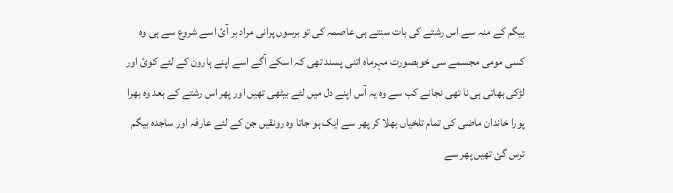بیگم کے منہ سے اس رشتے کی بات سنتے ہی عاصمہ کی تو برسوں پرانی مراد بر آئ اسے شروع سے ہی وہ کسی مومی مجسمے سی خوبصورت مہرماہ اتنی پسند تھی کہ اسکے آگے اسے اپنے ہارون کے لئے کوئ اور لڑکی بھاتی ہی نا تھی نجانے کب سے وہ یہ آس اپنے دل میں لئے بیٹھی تھیں اور پھر اس رشتے کے بعد وہ بھرا پورا خاندان ماضی کی تمام تلخیاں بھلا کر پھر سے ایک ہو جاتا وہ رونقیں جن کے لئے عارفہ اور ساجدہ بیگم ترس گئ تھیں پھر سے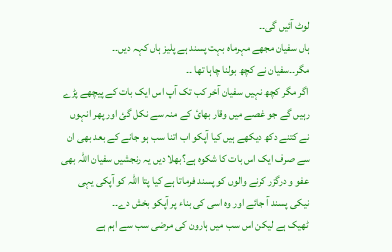لوٹ آئیں گی۔۔
ہاں سفیان مجھے مہرماہ بہت پسند ہے پلیز ہاں کہہ دیں۔۔
مگر۔۔سفیان نے کچھ بولنا چاہا تھا ۔۔
اگر مگر کچھ نہیں سفیان آخر کب تک آپ اس ایک بات کے پیچھے پڑے رہیں گے جو غصے میں وقار بھائ کے منہ سے نکل گئ اور پھر انہوں نے کتنے دکھ دیکھے ہیں کیا آپکو اب اتنا سب ہو جانے کے بعد بھی ان سے صرف ایک اس بات کا شکوہ ہے؟بھلا دیں یہ رنجشیں سفیان اللہ بھی عفو و درگزر کرنے والوں کو پسند فرماتا ہے کیا پتا اللہ کو آپکی یہی نیکی پسند آ جائے اور وہ اسی کی بناء پر آپکو بخش دے۔۔
ٹھیک ہے لیکن اس سب میں ہارون کی مرضی سب سے اہم ہے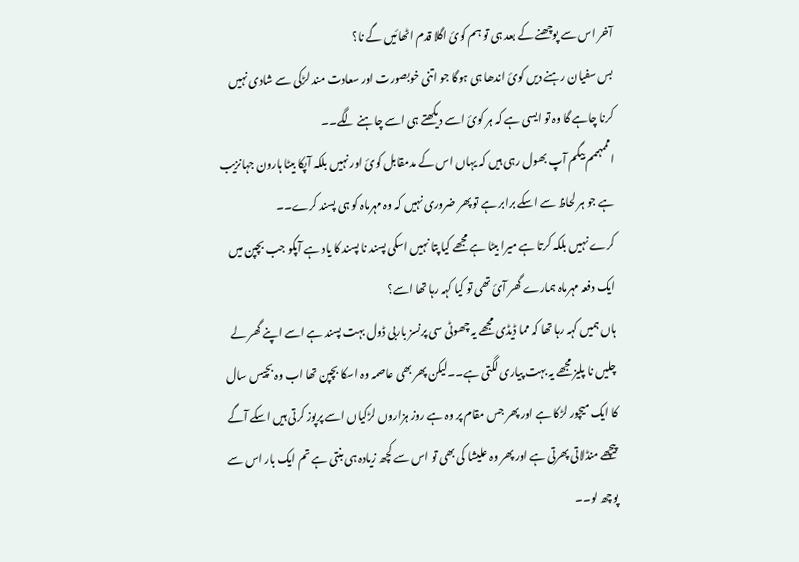آخر اس سے پوچھنے کے بعد ہی تو ہم کوئ اگلا قدم اٹھائیں گے نا؟
بس سفیان رہنے دیں کوئ اندھا ہی ہوگا جو اتنی خوبصورت اور سعادت مند لڑکی سے شادی نہیں کرنا چاہے گا وہ تو ایسی ہے کہ ہر کوئ اسے دیکھتے ہی اسے چاہنے لگے۔۔
امممہممم بیگم آپ بھول رہی ہیں کہ یہاں اس کے مدمقابل کوئ اور نہیں بلکہ آپکا بیٹا ہارون جہانزیب ہے جو ہر لحاظ سے اسکے برابر ہے تو پھر ضروری نہیں کہ وہ مہرماہ کو ہی پسند کرے۔۔
کرے نہیں بلکہ کرتا ہے میرا بیٹا ہے مجھے کیا پتا نہیں اسکی پسند نا پسند کا یاد ہے آپکو جب بچپن میں ایک دفعہ مہرماہ ہمارے گھر آئ تھی تو کیا کہہ رہا تھا اسے؟
ہاں ہمیں کہہ رہا تھا کہ مما ڈیڈی مجھے یہ چھوٹی سی پرنسز باربی ڈول بہت پسند ہے اسے اپنے گھر لے چلیں نا پلیز مجھے یہ بہت پیاری لگتی ہے۔۔لیکن پھر بھی عاصمہ وہ اسکا بچپن تھا اب وہ بچیس سال کا ایک میچور لڑکا ہے اور پھر جس مقام پر وہ ہے روز ہزاروں لڑکیاں اسے پرپوز کرتی ہیں اسکے آگے پیچھے منڈلاتی پھرتی ہے اور پھر وہ علیشا کی بھی تو اس سے کچھ زیادہ ہی بنتی ہے تم ایک بار اس سے پوچھ لو۔۔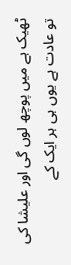ٹھیک ہے میں پوچھ لوں گی اور علیشا کی تو عادت ہے یوں ہی ہر ایک کے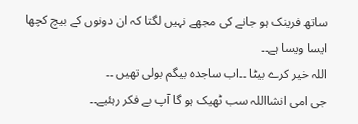ساتھ فرینک ہو جانے کی مجھے نہیں لگتا کہ ان دونوں کے بیچ کچھا ایسا ویسا ہے۔۔
اللہ خیر کرے بیٹا ۔۔اب ساجدہ بیگم بولی تھیں ۔۔
جی امی انشااللہ سب ٹھیک ہو گا آپ بے فکر رہئیے۔۔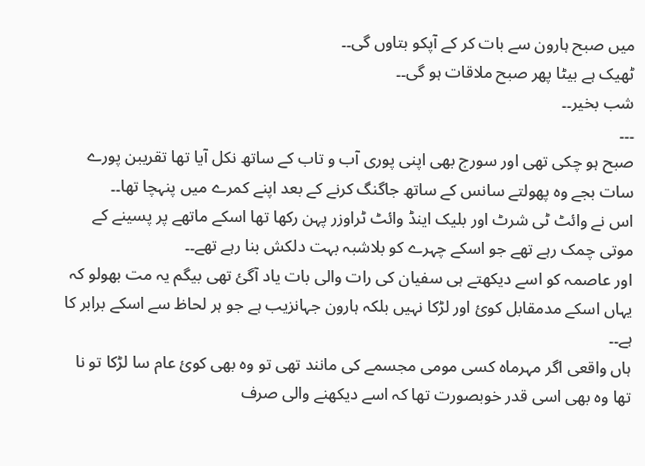میں صبح ہارون سے بات کر کے آپکو بتاوں گی۔۔
ٹھیک ہے بیٹا پھر صبح ملاقات ہو گی۔۔
شب بخیر۔۔
۔۔۔
صبح ہو چکی تھی اور سورج بھی اپنی پوری آب و تاب کے ساتھ نکل آیا تھا تقریبن پورے سات بجے وہ پھولتے سانس کے ساتھ جاگنگ کرنے کے بعد اپنے کمرے میں پنہچا تھا۔۔
اس نے وائٹ ٹی شرٹ اور بلیک اینڈ وائٹ ٹراوزر پہن رکھا تھا اسکے ماتھے پر پسینے کے موتی چمک رہے تھے جو اسکے چہرے کو بلاشبہ بہت دلکش بنا رہے تھے۔۔
اور عاصمہ کو اسے دیکھتے ہی سفیان کی رات والی بات یاد آگئ تھی بیگم یہ مت بھولو کہ یہاں اسکے مدمقابل کوئ اور لڑکا نہیں بلکہ ہارون جہانزیب ہے جو ہر لحاظ سے اسکے برابر کا ہے۔۔
ہاں واقعی اگر مہرماہ کسی مومی مجسمے کی مانند تھی تو وہ بھی کوئ عام سا لڑکا تو نا تھا وہ بھی اسی قدر خوبصورت تھا کہ اسے دیکھنے والی صرف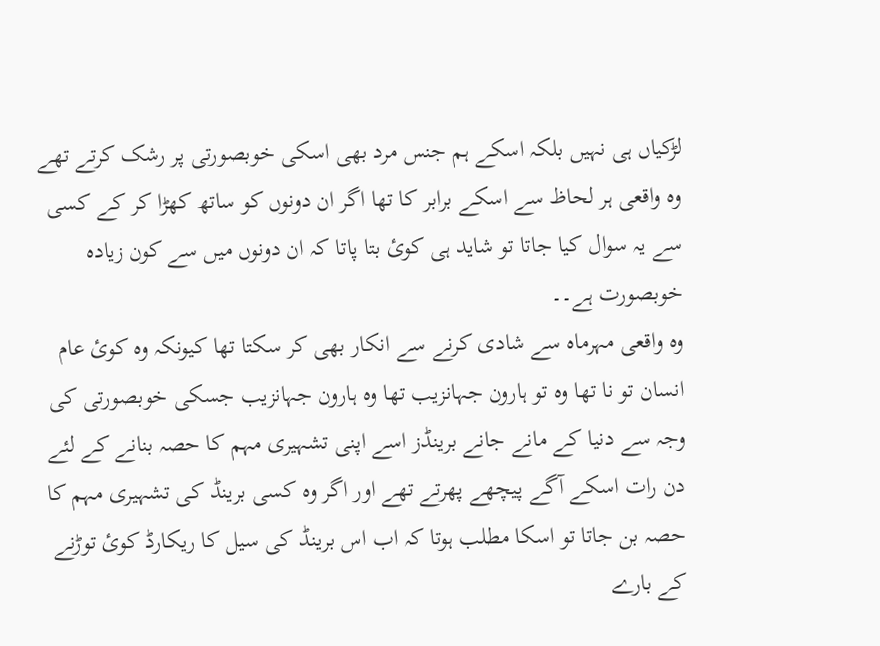لڑکیاں ہی نہیں بلکہ اسکے ہم جنس مرد بھی اسکی خوبصورتی پر رشک کرتے تھے وہ واقعی ہر لحاظ سے اسکے برابر کا تھا اگر ان دونوں کو ساتھ کھڑا کر کے کسی سے یہ سوال کیا جاتا تو شاید ہی کوئ بتا پاتا کہ ان دونوں میں سے کون زیادہ خوبصورت ہے۔۔
وہ واقعی مہرماہ سے شادی کرنے سے انکار بھی کر سکتا تھا کیونکہ وہ کوئ عام انسان تو نا تھا وہ تو ہارون جہانزیب تھا وہ ہارون جہانزیب جسکی خوبصورتی کی وجہ سے دنیا کے مانے جانے برینڈز اسے اپنی تشہیری مہم کا حصہ بنانے کے لئے دن رات اسکے آگے پیچھے پھرتے تھے اور اگر وہ کسی برینڈ کی تشہیری مہم کا حصہ بن جاتا تو اسکا مطلب ہوتا کہ اب اس برینڈ کی سیل کا ریکارڈ کوئ توڑنے کے بارے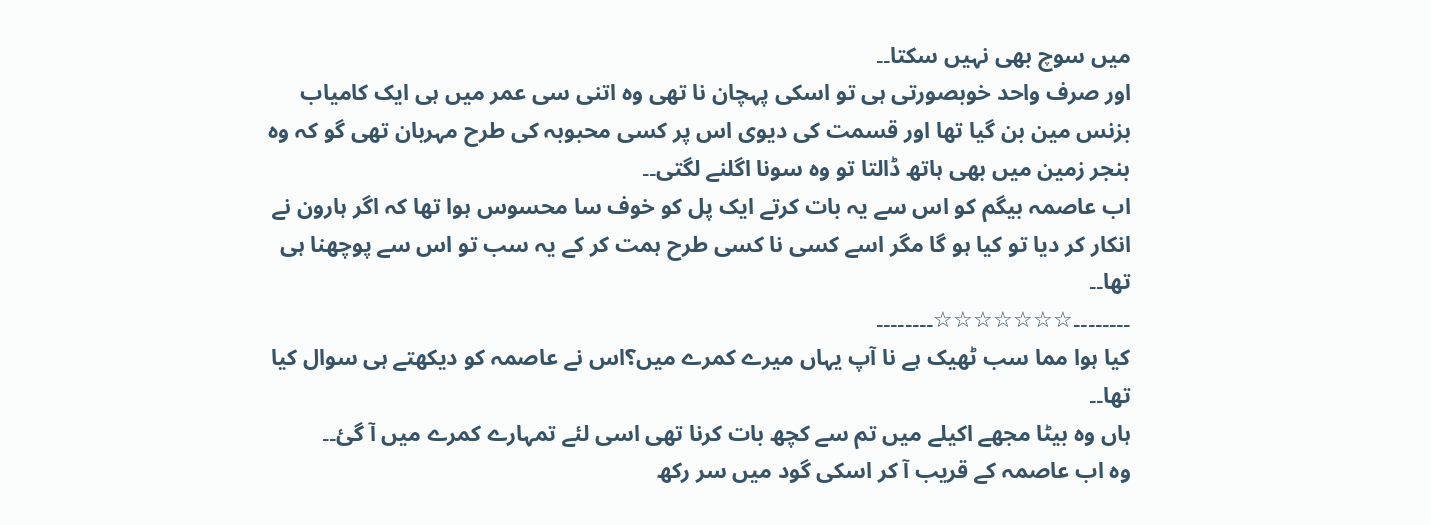میں سوچ بھی نہیں سکتا۔۔
اور صرف واحد خوبصورتی ہی تو اسکی پہچان نا تھی وہ اتنی سی عمر میں ہی ایک کامیاب بزنس مین بن گیا تھا اور قسمت کی دیوی اس پر کسی محبوبہ کی طرح مہربان تھی گو کہ وہ بنجر زمین میں بھی ہاتھ ڈالتا تو وہ سونا اگلنے لگتی۔۔
اب عاصمہ بیگم کو اس سے یہ بات کرتے ایک پل کو خوف سا محسوس ہوا تھا کہ اگر ہارون نے انکار کر دیا تو کیا ہو گا مگر اسے کسی نا کسی طرح ہمت کر کے یہ سب تو اس سے پوچھنا ہی تھا۔۔
۔۔۔۔۔۔۔۔☆☆☆☆☆☆☆۔۔۔۔۔۔۔۔
کیا ہوا مما سب ٹھیک ہے نا آپ یہاں میرے کمرے میں؟اس نے عاصمہ کو دیکھتے ہی سوال کیا تھا۔۔
ہاں وہ بیٹا مجھے اکیلے میں تم سے کچھ بات کرنا تھی اسی لئے تمہارے کمرے میں آ گئ۔۔
وہ اب عاصمہ کے قریب آ کر اسکی گود میں سر رکھ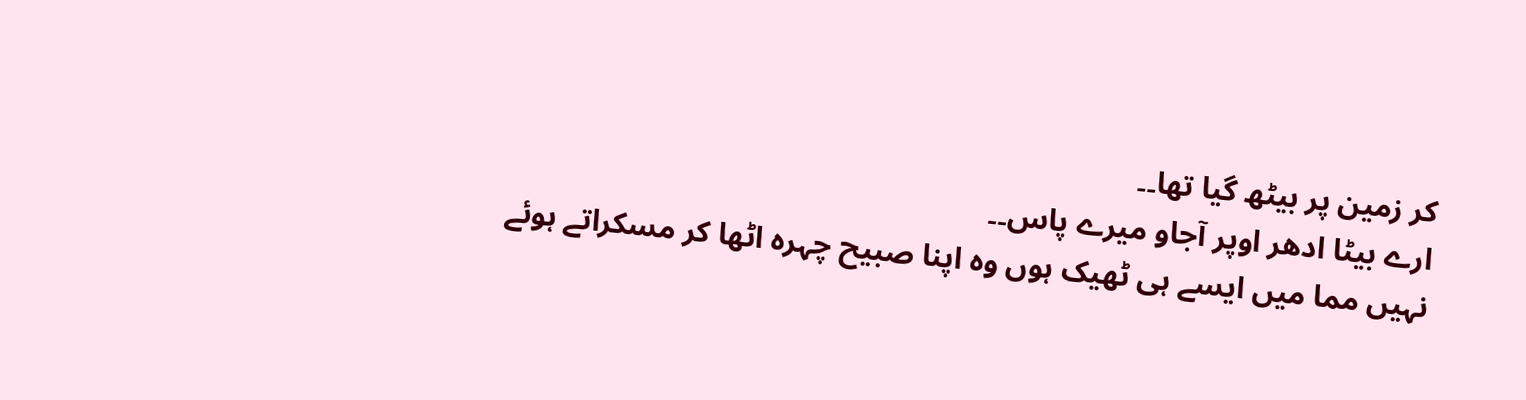کر زمین پر بیٹھ گیا تھا۔۔
ارے بیٹا ادھر اوپر آجاو میرے پاس۔۔
نہیں مما میں ایسے ہی ٹھیک ہوں وہ اپنا صبیح چہرہ اٹھا کر مسکراتے ہوئے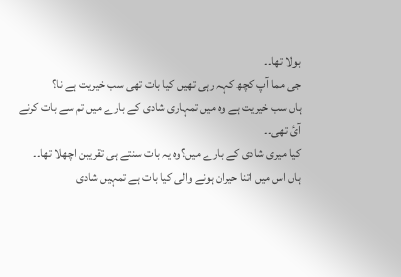بولا تھا۔۔
جی مما آپ کچھ کہہ رہی تھیں کیا بات تھی سب خیریت ہے نا؟
ہاں سب خیریت ہے وہ میں تمہاری شادی کے بارے میں تم سے بات کرنے آئ تھی۔۔
کیا میری شادی کے بارے میں؟وہ یہ بات سنتے ہی تقریبن اچھلا تھا۔۔
ہاں اس میں اتنا حیران ہونے والی کیا بات ہے تمہیں شادی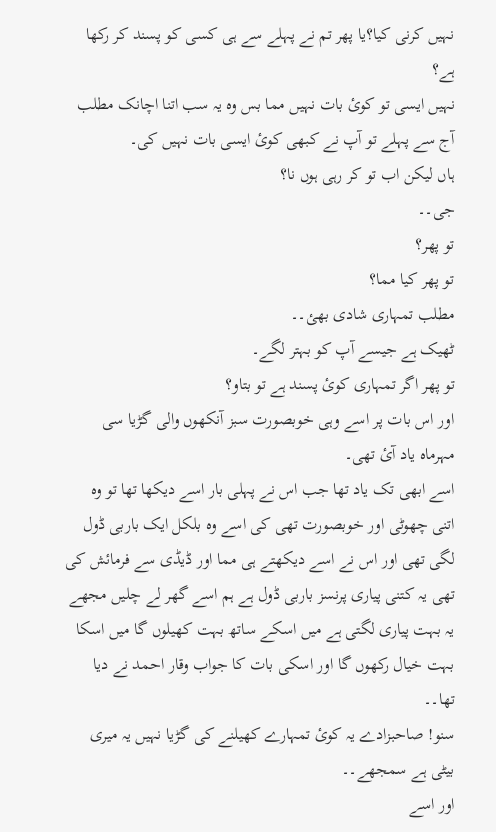نہیں کرنی کیا؟یا پھر تم نے پہلے سے ہی کسی کو پسند کر رکھا ہے؟
نہیں ایسی تو کوئ بات نہیں مما بس وہ یہ سب اتنا اچانک مطلب آج سے پہلے تو آپ نے کبھی کوئ ایسی بات نہیں کی۔
ہاں لیکن اب تو کر رہی ہوں نا؟
جی۔۔
تو پھر؟
تو پھر کیا مما؟
مطلب تمہاری شادی بھئ۔۔
ٹھیک ہے جیسے آپ کو بہتر لگے۔
تو پھر اگر تمہاری کوئ پسند ہے تو بتاو؟
اور اس بات پر اسے وہی خوبصورت سبز آنکھوں والی گڑیا سی مہرماہ یاد آئ تھی۔
اسے ابھی تک یاد تھا جب اس نے پہلی بار اسے دیکھا تھا تو وہ اتنی چھوٹی اور خوبصورت تھی کی اسے وہ بلکل ایک باربی ڈول لگی تھی اور اس نے اسے دیکھتے ہی مما اور ڈیڈی سے فرمائش کی تھی یہ کتنی پیاری پرنسز باربی ڈول ہے ہم اسے گھر لے چلیں مجھے یہ بہت پیاری لگتی ہے میں اسکے ساتھ بہت کھیلوں گا میں اسکا بہت خیال رکھوں گا اور اسکی بات کا جواب وقار احمد نے دیا تھا۔۔
سنو! صاحبزادے یہ کوئ تمہارے کھیلنے کی گڑیا نہیں یہ میری بیٹی ہے سمجھے۔۔
اور اسے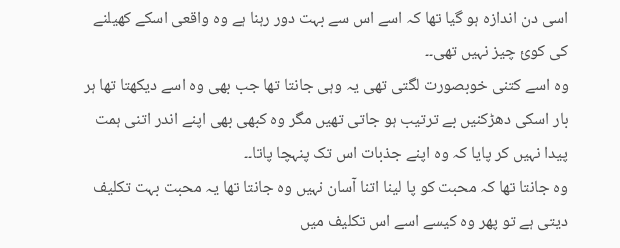اسی دن اندازہ ہو گیا تھا کہ اسے اس سے بہت دور رہنا ہے وہ واقعی اسکے کھیلنے کی کوئ چیز نہیں تھی۔۔
وہ اسے کتنی خوبصورت لگتی تھی یہ وہی جانتا تھا جب بھی وہ اسے دیکھتا تھا ہر بار اسکی دھڑکنیں بے ترتیب ہو جاتی تھیں مگر وہ کبھی بھی اپنے اندر اتنی ہمت پیدا نہیں کر پایا کہ وہ اپنے جذبات اس تک پنہچا پاتا۔۔
وہ جانتا تھا کہ محبت کو پا لینا اتنا آسان نہیں وہ جانتا تھا یہ محبت بہت تکلیف دیتی ہے تو پھر وہ کیسے اسے اس تکلیف میں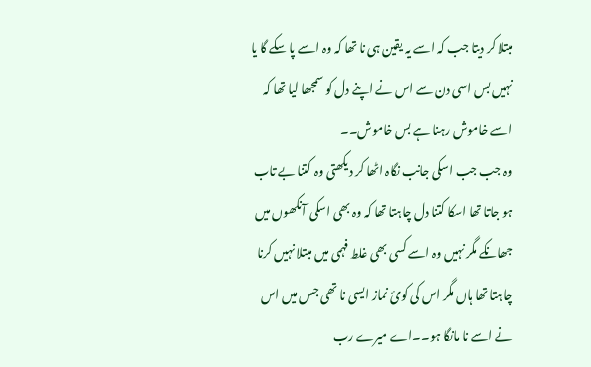مبتلا کر دیتا جب کہ اسے یہ یقین ہی نا تھا کہ وہ اسے پا سکے گا یا نہیں بس اسی دن سے اس نے اپنے دل کو سمجھا لیا تھا کہ اسے خاموش رہنا ہے بس خاموش۔۔
وہ جب جب اسکی جانب نگاہ اٹھا کر دیکھتی وہ کتنا بے تاب ہو جاتا تھا اسکا کتنا دل چاہتا تھا کہ وہ بھی اسکی آنکھوں میں جھانکے مگر نہیں وہ اسے کسی بھی غلط فہمی میں مبتلا نہیں کرنا چاہتا تھا ہاں مگر اس کی کوئ نماز ایسی نا تھی جس میں اس نے اسے نا مانگا ہو۔۔اے میرے رب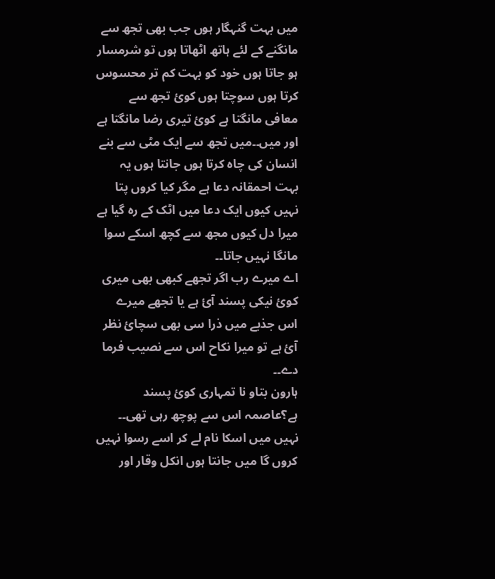میں بہت گنہگار ہوں جب بھی تجھ سے مانگنے کے لئے ہاتھ اٹھاتا ہوں تو شرمسار ہو جاتا ہوں خود کو بہت کم تر محسوس کرتا ہوں سوچتا ہوں کوئ تجھ سے معافی مانگتا ہے کوئ تیری رضا مانگتا ہے اور میں۔۔میں تجھ سے ایک مٹی سے بنے انسان کی چاہ کرتا ہوں جانتا ہوں یہ بہت احمقانہ دعا ہے مگر کیا کروں پتا نہیں کیوں ایک دعا میں اٹک کے رہ گیا ہے میرا دل کیوں مجھ سے کچھ اسکے سوا مانگا نہیں جاتا۔۔
اے میرے رب اگر تجھے کبھی بھی میری کوئ نیکی پسند آئ ہے یا تجھے میرے اس جذبے میں ذرا سی بھی سچائ نظر آئ ہے تو میرا نکاح اس سے نصیب فرما دے۔۔
ہارون بتاو نا تمہاری کوئ پسند ہے؟عاصمہ اس سے پوچھ رہی تھی۔۔
نہیں میں اسکا نام لے کر اسے رسوا نہیں کروں گا میں جانتا ہوں انکل وقار اور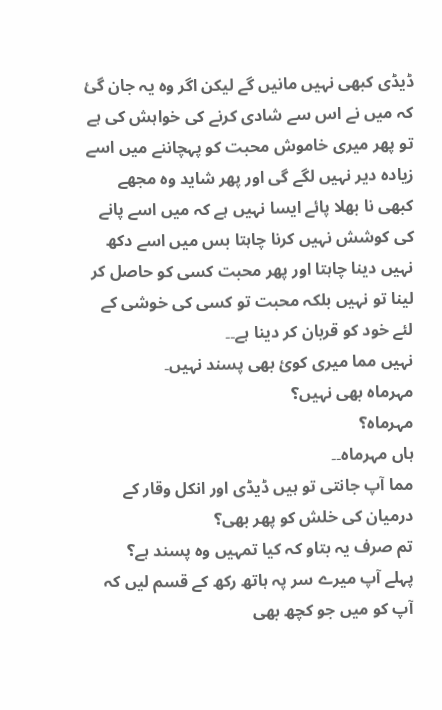ڈیڈی کبھی نہیں مانیں گے لیکن اگر وہ یہ جان گئ کہ میں نے اس سے شادی کرنے کی خواہش کی ہے تو پھر میری خاموش محبت کو پہچاننے میں اسے زیادہ دیر نہیں لگے گی اور پھر شاید وہ مجھے کبھی نا بھلا پائے ایسا نہیں ہے کہ میں اسے پانے کی کوشش نہیں کرنا چاہتا بس میں اسے دکھ نہیں دینا چاہتا اور پھر محبت کسی کو حاصل کر لینا تو نہیں بلکہ محبت تو کسی کی خوشی کے لئے خود کو قربان کر دینا ہے۔۔
نہیں مما میری کوئ بھی پسند نہیں۔
مہرماہ بھی نہیں؟
مہرماہ؟
ہاں مہرماہ۔۔
مما آپ جانتی تو ہیں ڈیڈی اور انکل وقار کے درمیان کی خلش کو پھر بھی؟
تم صرف یہ بتاو کہ کیا تمہیں وہ پسند ہے؟
پہلے آپ میرے سر پہ ہاتھ رکھ کے قسم لیں کہ آپ کو میں جو کچھ بھی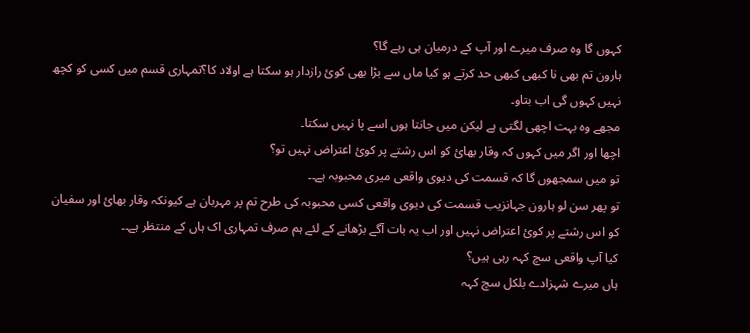کہوں گا وہ صرف میرے اور آپ کے درمیان ہی رہے گا؟
ہارون تم بھی نا کبھی کبھی حد کرتے ہو کیا ماں سے بڑا بھی کوئ رازدار ہو سکتا ہے اولاد کا؟تمہاری قسم میں کسی کو کچھ نہیں کہوں گی اب بتاو۔
مجھے وہ بہت اچھی لگتی ہے لیکن میں جانتا ہوں اسے پا نہیں سکتا۔
اچھا اور اگر میں کہوں کہ وقار بھائ کو اس رشتے پر کوئ اعتراض نہیں تو؟
تو میں سمجھوں گا کہ قسمت کی دیوی واقعی میری محبوبہ ہے۔۔
تو پھر سن لو ہارون جہانزیب قسمت کی دیوی واقعی کسی محبوبہ کی طرح تم پر مہربان ہے کیونکہ وقار بھائ اور سفیان کو اس رشتے پر کوئ اعتراض نہیں اور اب یہ بات آگے بڑھانے کے لئے ہم صرف تمہاری اک ہاں کے منتظر ہے۔۔
کیا آپ واقعی سچ کہہ رہی ہیں؟
ہاں میرے شہزادے بلکل سچ کہہ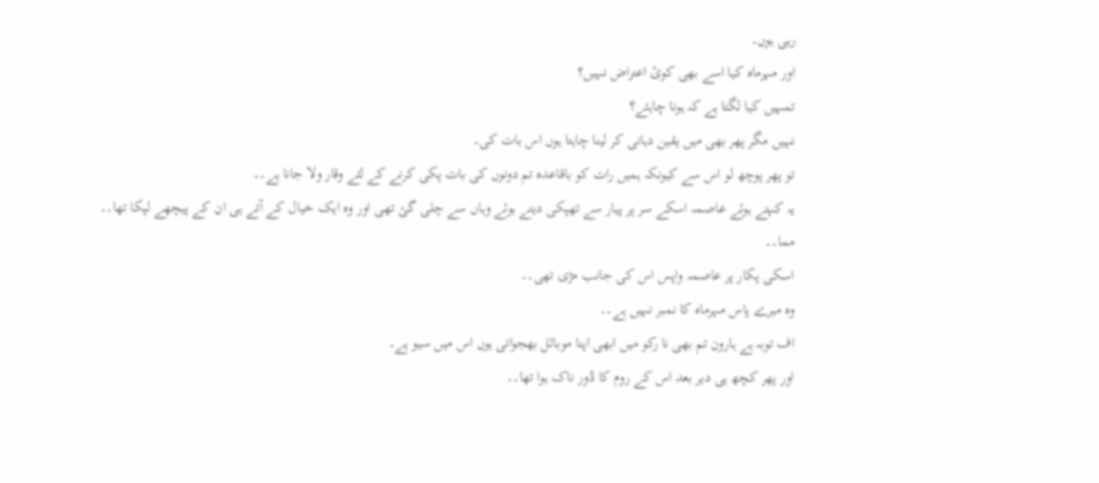رہی ہوں۔
اور مہرماہ کیا اسے بھی کوئ اعتراض نہیں؟
تمہیں کیا لگتا ہے کہ ہونا چاہئے؟
نہیں مگر پھر بھی میں یقین دہانی کر لینا چاہتا ہوں اس بات کی۔
تو پھر پوچھ لو اس سے کیونکہ ہمیں رات کو باقاعدہ تم دونوں کی بات پکی کرنے کے لئے وقار ولا جانا ہے۔۔
یہ کہتے ہوئے عاصمہ اسکے سر پر پیار سے تھپکی دیتے ہوئے وہاں سے چلی گئ تھی اور وہ ایک خیال کے آتے ہی ان کے پیچھے لپکا تھا۔۔
مما۔۔
اسکی پکار پر عاصمہ واپس اس کی جانب مڑی تھی۔۔
وہ میرے پاس مہرماہ کا نمبر نہیں ہے۔۔
اف توبہ ہے ہارون تم بھی نا رکو میں ابھی اپنا موبائل بھجواتی ہوں اس میں سیو ہے۔
اور پھر کچھ ہی دیر بعد اس کے روم کا ڈور ناک ہوا تھا۔۔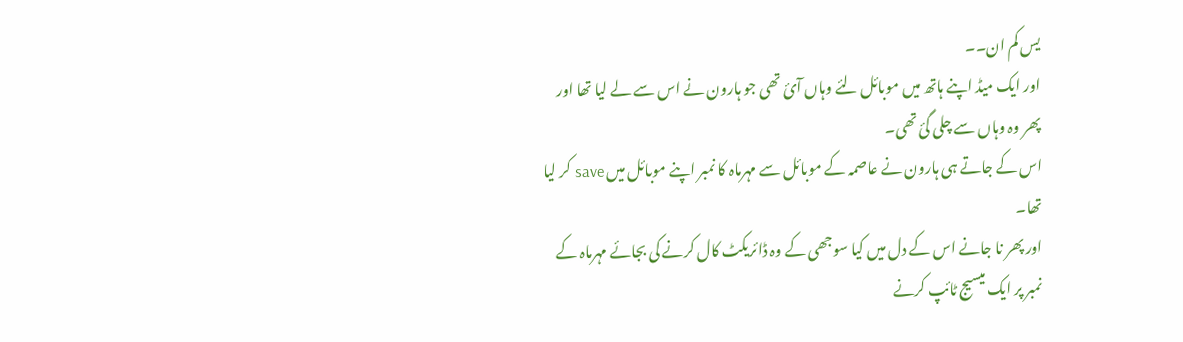یس کم ان۔۔
اور ایک میڈ اپنے ہاتھ میں موبائل لئے وہاں آئ تھی جو ہارون نے اس سے لے لیا تھا اور پھر وہ وہاں سے چلی گئ تھی۔
اس کے جاتے ہی ہارون نے عاصمہ کے موبائل سے مہرماہ کا نمبر اپنے موبائل میں save کر لیا تھا۔
اور پھر نا جانے اس کے دل میں کیا سوجھی کے وہ ڈائریکٹ کال کرنے کی بجائے مہرماہ کے نمبر پر ایک میسیج ٹائپ کرنے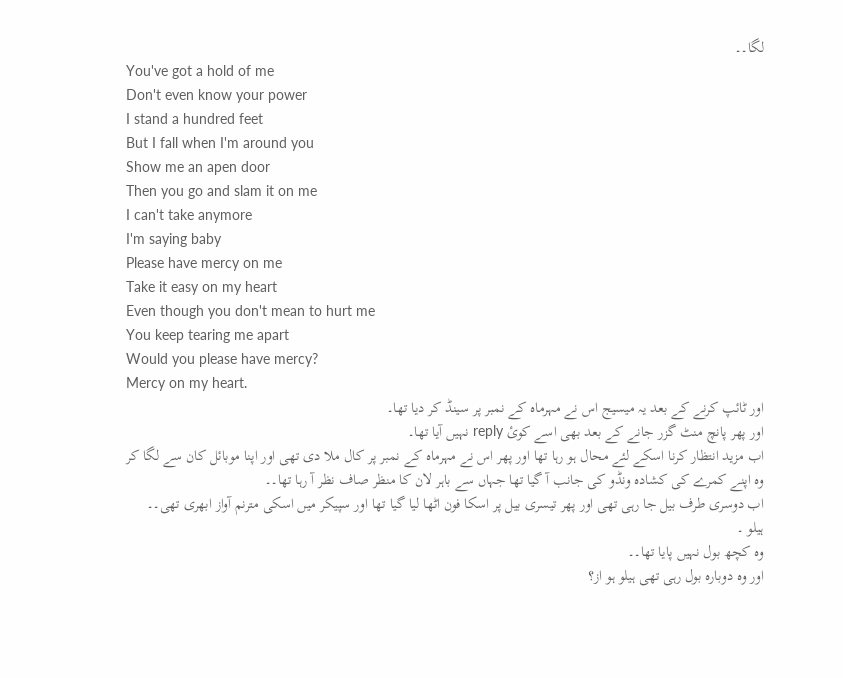لگا۔۔
You've got a hold of me
Don't even know your power
I stand a hundred feet
But I fall when I'm around you
Show me an apen door
Then you go and slam it on me
I can't take anymore
I'm saying baby
Please have mercy on me
Take it easy on my heart
Even though you don't mean to hurt me
You keep tearing me apart
Would you please have mercy?
Mercy on my heart.
اور ٹائپ کرنے کے بعد یہ میسیج اس نے مہرماہ کے نمبر پر سینڈ کر دیا تھا۔
اور پھر پانچ منٹ گزر جانے کے بعد بھی اسے کوئ reply نہیں آیا تھا۔
اب مزید انتظار کرنا اسکے لئے محال ہو رہا تھا اور پھر اس نے مہرماہ کے نمبر پر کال ملا دی تھی اور اپنا موبائل کان سے لگا کر وہ اپنے کمرے کی کشادہ ونڈو کی جانب آ گیا تھا جہاں سے باہر لان کا منظر صاف نظر آ رہا تھا۔۔
اب دوسری طرف بیل جا رہی تھی اور پھر تیسری بیل پر اسکا فون اٹھا لیا گیا تھا اور سپیکر میں اسکی مترنم آواز ابھری تھی۔۔
ہیلو ۔
وہ کچھ بول نہیں پایا تھا۔۔
اور وہ دوبارہ بول رہی تھی ہیلو ہو از؟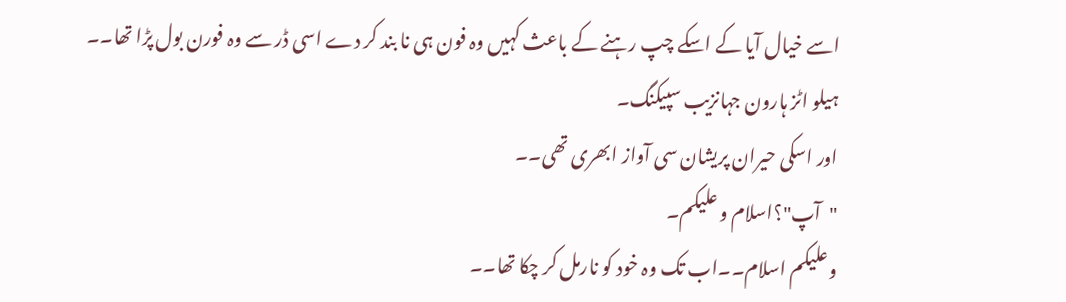اسے خیال آیا کے اسکے چپ رہنے کے باعث کہیں وہ فون ہی نا بند کر دے اسی ڈر سے وہ فورن بول پڑا تھا۔۔
ہیلو اٹز ہارون جہانزیب سپیکنگ۔
اور اسکی حیران پریشان سی آواز ابھری تھی۔۔
"آپ"؟اسلام و علیکم۔
وعلیکم اسلام۔۔اب تک وہ خود کو نارمل کر چکا تھا۔۔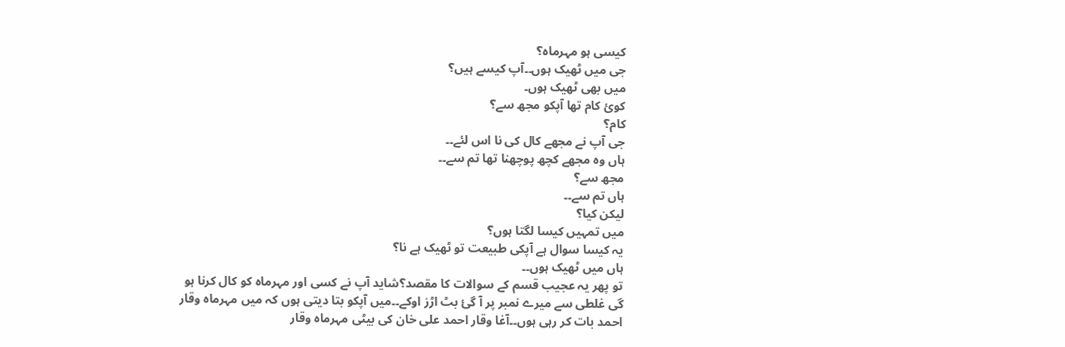کیسی ہو مہرماہ؟
جی میں ٹھیک ہوں۔۔آپ کیسے ہیں؟
میں بھی ٹھیک ہوں۔
کوئ کام تھا آپکو مجھ سے؟
کام؟
جی آپ نے مجھے کال کی نا اس لئے۔۔
ہاں وہ مجھے کچھ پوچھنا تھا تم سے۔۔
مجھ سے؟
ہاں تم سے۔۔
لیکن کیا؟
میں تمہیں کیسا لگتا ہوں؟
یہ کیسا سوال ہے آپکی طبیعت تو ٹھیک ہے نا؟
ہاں میں ٹھیک ہوں۔۔
تو پھر یہ عجیب قسم کے سوالات کا مقصد؟شاید آپ نے کسی اور مہرماہ کو کال کرنا ہو گی غلطی سے میرے نمبر پر آ گئ بٹ اڑز اوکے۔۔میں آپکو بتا دیتی ہوں کہ میں مہرماہ وقار احمد بات کر رہی ہوں۔۔آغا وقار احمد علی خان کی بیٹی مہرماہ وقار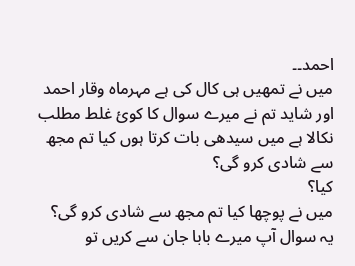احمد۔۔
میں نے تمھیں ہی کال کی ہے مہرماہ وقار احمد اور شاید تم نے میرے سوال کا کوئ غلط مطلب نکالا ہے میں سیدھی بات کرتا ہوں کیا تم مجھ سے شادی کرو گی؟
کیا؟
میں نے پوچھا کیا تم مجھ سے شادی کرو گی؟
یہ سوال آپ میرے بابا جان سے کریں تو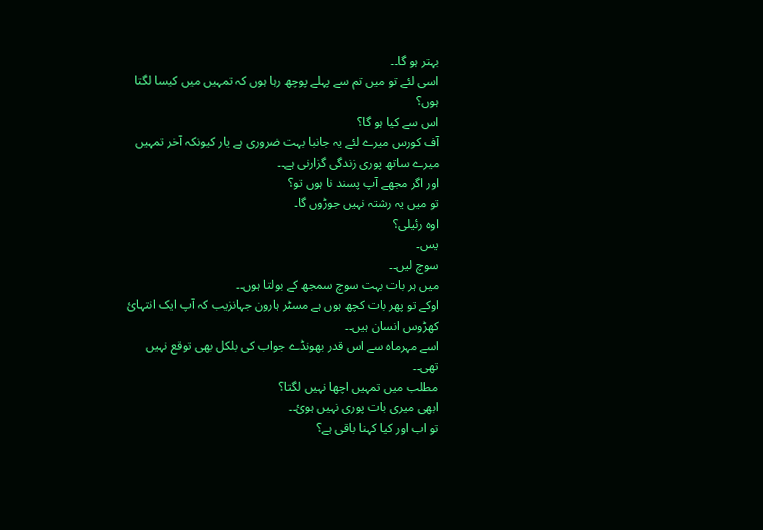بہتر ہو گا۔۔
اسی لئے تو میں تم سے پہلے پوچھ رہا ہوں کہ تمہیں میں کیسا لگتا ہوں؟
اس سے کیا ہو گا؟
آف کورس میرے لئے یہ جانبا بہت ضروری ہے یار کیونکہ آخر تمہیں میرے ساتھ پوری زندگی گزارنی ہے۔۔
اور اگر مجھے آپ پسند نا ہوں تو؟
تو میں یہ رشتہ نہیں جوڑوں گا۔
اوہ رئیلی؟
یس۔
سوچ لیں۔۔
میں ہر بات بہت سوچ سمجھ کے بولتا ہوں۔۔
اوکے تو پھر بات کچھ ہوں ہے مسٹر ہارون جہانزیب کہ آپ ایک انتہائ کھڑوس انسان ہیں۔۔
اسے مہرماہ سے اس قدر بھونڈے جواب کی بلکل بھی توقع نہیں تھی۔۔
مطلب میں تمہیں اچھا نہیں لگتا؟
ابھی میری بات پوری نہیں ہوئ۔۔
تو اب اور کیا کہنا باقی ہے؟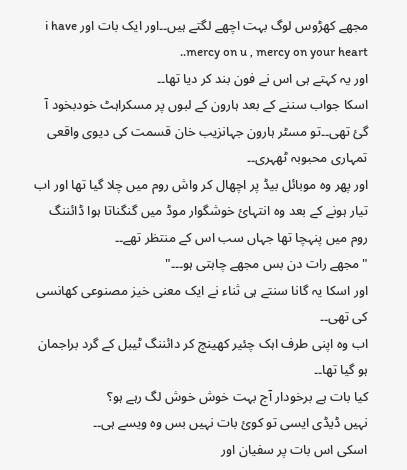مجھے کھڑوس لوگ بہت اچھے لگتے ہیں۔۔اور ایک بات اور i have mercy on u , mercy on your heart..
اور یہ کہتے ہی اس نے فون بند کر دیا تھا۔۔
اسکا جواب سننے کے بعد ہارون کے لبوں پر مسکراہٹ خودبخود آ گئ تھی۔۔تو مسٹر ہارون جہانزیب خان قسمت کی دیوی واقعی تمہاری محبوبہ ٹھہری۔۔
اور پھر وہ موبائل بیڈ پر اچھال کر واش روم میں چلا گیا تھا اور اب تیار ہونے کے بعد وہ انتہائ خوشگوار موڈ میں گنگناتا ہوا ڈائننگ روم میں پنہچا تھا جہاں سب اس کے منتظر تھے۔۔
"مجھے رات دن بس مجھے چاہتی ہو۔۔۔"
اور اسکا یہ گانا سنتے ہی ثناء نے ایک معنی خیز مصنوعی کھانسی کی تھی۔۔
اب وہ اپنی طرف اہک چئیر کھینچ کر دائننگ ٹیبل کے گرد براجمان ہو گیا تھا۔۔
کیا بات ہے برخودار آج بہت خوش خوش لگ رہے ہو؟
نہیں ڈیڈی ایسی تو کوئ بات نہیں بس وہ ویسے ہی۔۔
اسکی اس بات پر سفیان اور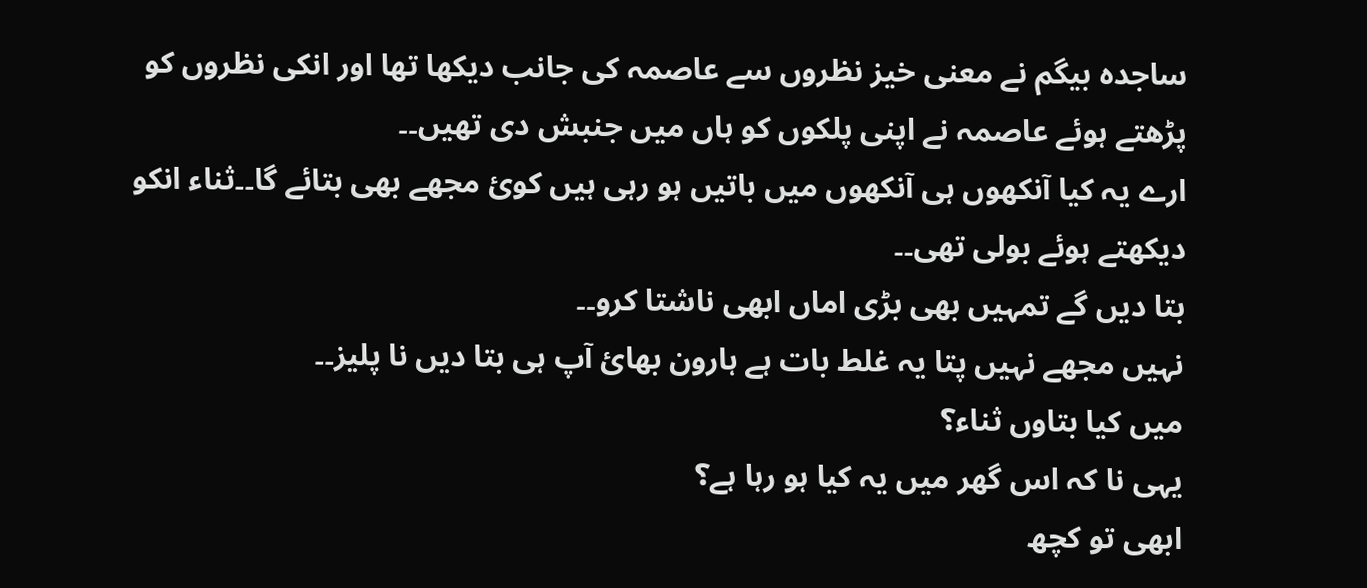ساجدہ بیگم نے معنی خیز نظروں سے عاصمہ کی جانب دیکھا تھا اور انکی نظروں کو پڑھتے ہوئے عاصمہ نے اپنی پلکوں کو ہاں میں جنبش دی تھیں۔۔
ارے یہ کیا آنکھوں ہی آنکھوں میں باتیں ہو رہی ہیں کوئ مجھے بھی بتائے گا۔۔ثناء انکو دیکھتے ہوئے بولی تھی۔۔
بتا دیں گے تمہیں بھی بڑی اماں ابھی ناشتا کرو۔۔
نہیں مجھے نہیں پتا یہ غلط بات ہے ہارون بھائ آپ ہی بتا دیں نا پلیز۔۔
میں کیا بتاوں ثناء؟
یہی نا کہ اس گھر میں یہ کیا ہو رہا ہے؟
ابھی تو کچھ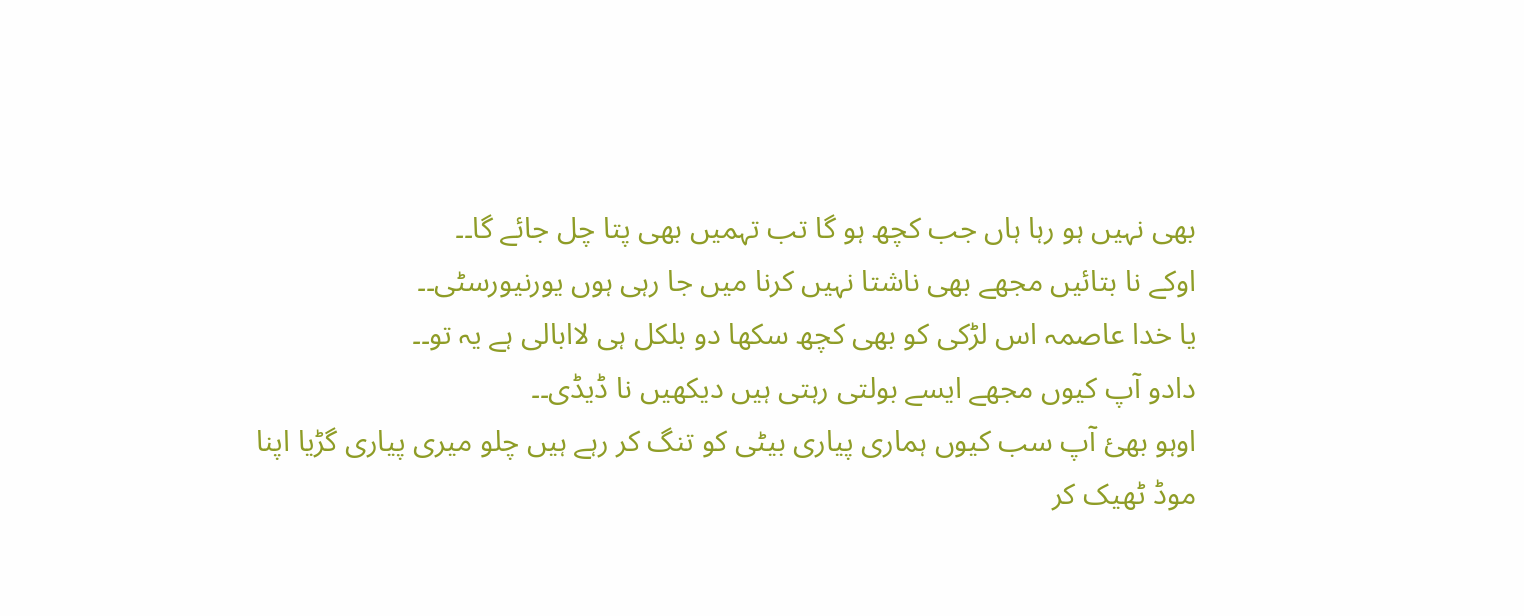بھی نہیں ہو رہا ہاں جب کچھ ہو گا تب تہمیں بھی پتا چل جائے گا۔۔
اوکے نا بتائیں مجھے بھی ناشتا نہیں کرنا میں جا رہی ہوں یورنیورسٹی۔۔
یا خدا عاصمہ اس لڑکی کو بھی کچھ سکھا دو بلکل ہی لاابالی ہے یہ تو۔۔
دادو آپ کیوں مجھے ایسے بولتی رہتی ہیں دیکھیں نا ڈیڈی۔۔
اوہو بھئ آپ سب کیوں ہماری پیاری بیٹی کو تنگ کر رہے ہیں چلو میری پیاری گڑیا اپنا موڈ ٹھیک کر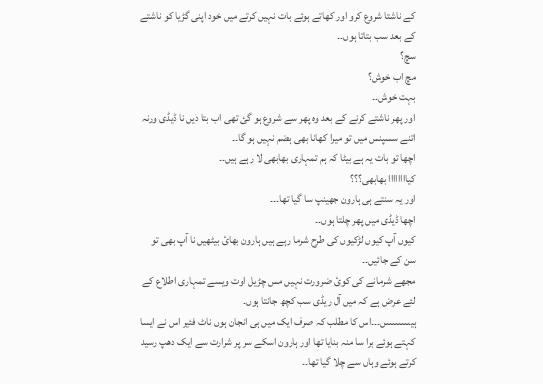کے ناشتا شروع کرو اور کھاتے ہوئے بات نہیں کرتے میں خود اپنی گڑیا کو ناشتے کے بعد سب بتاتا ہوں۔۔
سچ؟
مچ اب خوش؟
بہت خوش۔۔
اور پھر ناشتے کرنے کے بعد وہ پھر سے شروع ہو گئ تھی اب بتا دیں نا ڈیڈی ورنہ اتنے سسپنس میں تو میرا کھانا بھی ہضم نہیں ہو گا۔۔
اچھا تو بات یہ ہے بیٹا کہ ہم تمہاری بھابھی لا رہے ہیں۔۔
کیاااااااا بھابھی؟؟؟
اور یہ سنتے ہی ہارون جھینپ سا گیا تھا۔۔۔
اچھا ڈیڈی میں پھر چلتا ہوں۔۔
کیوں آپ کیوں لڑکیوں کی طرح شرما رہے ہیں ہارون بھائ بیٹھیں نا آپ بھی تو سن کے جائیں۔۔
مجھے شرمانے کی کوئ ضرورت نہیں مس چڑیل اوت ویسے تمہاری اطلاع کے لئے عرض ہے کہ میں آل ریڈی سب کچھ جانتا ہوں۔
ہیںںںںںںںںں۔۔۔اس کا مطلب کہ صرف ایک میں ہی انجان ہوں ناٹ فئیر اس نے ایسا کہتے ہوئے برا سا منہ بنایا تھا اور ہارون اسکے سر پر شرارت سے ایک دھپ رسید کرتے ہوئے وہاں سے چلا گیا تھا۔۔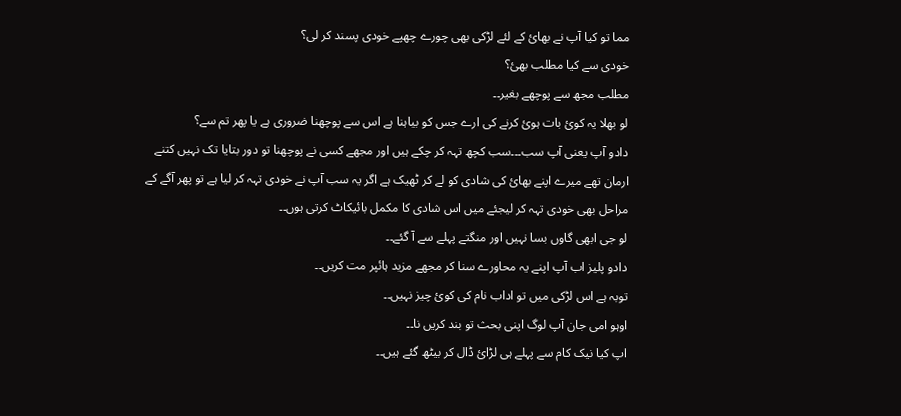مما تو کیا آپ نے بھائ کے لئے لڑکی بھی چورے چھپے خودی پسند کر لی؟
خودی سے کیا مطلب بھئ؟
مطلب مجھ سے پوچھے بغیر۔۔
لو بھلا یہ کوئ بات ہوئ کرنے کی ارے جس کو بیاہنا ہے اس سے پوچھنا ضروری ہے یا پھر تم سے؟
دادو آپ یعنی آپ سب۔۔۔سب کچھ تہہ کر چکے ہیں اور مجھے کسی نے پوچھنا تو دور بتایا تک نہیں کتنے ارمان تھے میرے اپنے بھائ کی شادی کو لے کر ٹھیک ہے اگر یہ سب آپ نے خودی تہہ کر لیا ہے تو پھر آگے کے مراحل بھی خودی تہہ کر لیجئے میں اس شادی کا مکمل بائیکاٹ کرتی ہوں۔۔
لو جی ابھی گاوں بسا نہیں اور منگتے پہلے سے آ گئے۔۔
دادو پلیز اب آپ اپنے یہ محاورے سنا کر مجھے مزید ہائپر مت کریں۔۔
توبہ ہے اس لڑکی میں تو اداب نام کی کوئ چیز نہیں۔۔
اوہو امی جان آپ لوگ اپنی بحث تو بند کریں نا۔۔
اپ کیا نیک کام سے پہلے ہی لڑائ ڈال کر بیٹھ گئے ہیں۔۔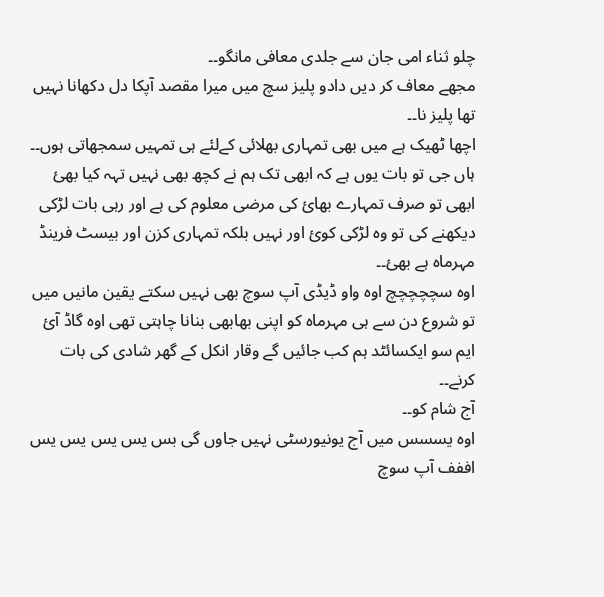چلو ثناء امی جان سے جلدی معافی مانگو۔۔
مجھے معاف کر دیں دادو پلیز سچ میں میرا مقصد آپکا دل دکھانا نہیں تھا پلیز نا۔۔
اچھا ٹھیک ہے میں بھی تمہاری بھلائی کےلئے ہی تمہیں سمجھاتی ہوں۔۔
ہاں جی تو بات یوں ہے کہ ابھی تک ہم نے کچھ بھی نہیں تہہ کیا بھئ ابھی تو صرف تمہارے بھائ کی مرضی معلوم کی ہے اور رہی بات لڑکی دیکھنے کی تو وہ لڑکی کوئ اور نہیں بلکہ تمہاری کزن اور بیسٹ فرینڈ مہرماہ ہے بھئ۔۔
اوہ سچچچچچ اوہ واو ڈیڈی آپ سوچ بھی نہیں سکتے یقین مانیں میں تو شروع دن سے ہی مہرماہ کو اپنی بھابھی بنانا چاہتی تھی اوہ گاڈ آئ ایم سو ایکسائٹد ہم کب جائیں گے وقار انکل کے گھر شادی کی بات کرنے۔۔
آج شام کو۔۔
اوہ یسسس میں آج یونیورسٹی نہیں جاوں گی بس یس یس یس یس اففف آپ سوچ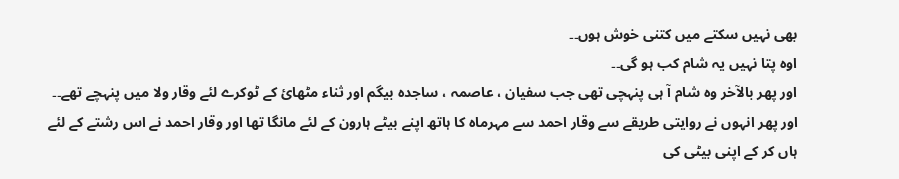بھی نہیں سکتے میں کتنی خوش ہوں۔۔
اوہ پتا نہیں یہ شام کب ہو گی۔۔
اور پھر بالآخر وہ شام آ ہی پنہچی تھی جب سفیان ، عاصمہ ، ساجدہ بیگم اور ثناء مٹھائ کے ٹوکرے لئے وقار ولا میں پنہچے تھے۔۔
اور پھر انہوں نے روایتی طریقے سے وقار احمد سے مہرماہ کا ہاتھ اپنے بیٹے ہارون کے لئے مانگا تھا اور وقار احمد نے اس رشتے کے لئے ہاں کر کے اپنی بیٹی کی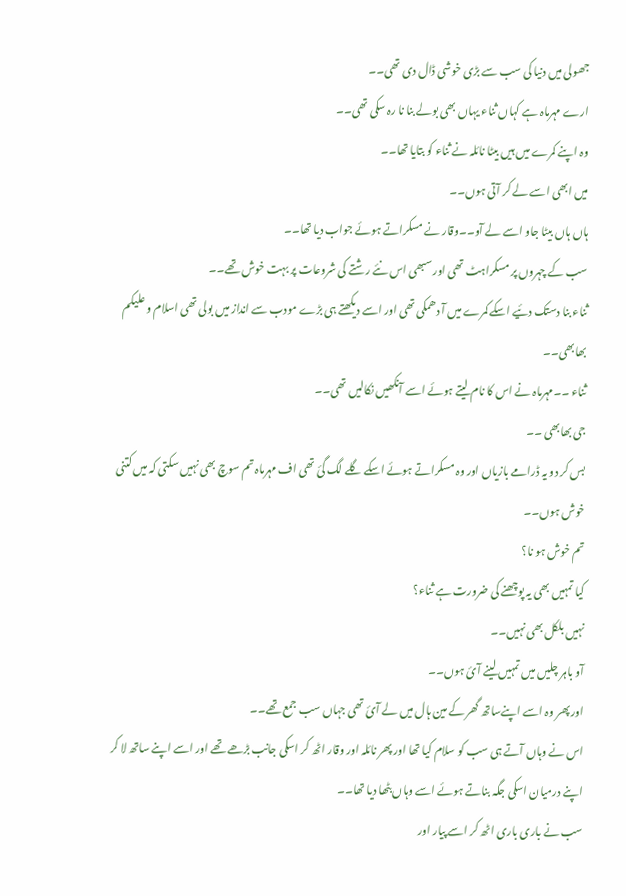جھولی میں دنیا کی سب سے بڑی خوشی ڈال دی تھی۔۔
ارے مہرماہ ہے کہاں ثناء یہاں بھی بولے بنا نا رہ سکی تھی۔۔
وہ اپنے کمرے میں ہیں بیٹا نائلہ نے ثناء کو بتایا تھا۔۔
میں ابھی اسے لے کر آتی ہوں۔۔
ہاں ہاں بیٹا جاو اسے لے آو۔۔وقار نے مسکراتے ہوئے جواب دیا تھا۔۔
سب کے چہروں پر مسکراہٹ تھی اور سبھی اس نئے رشتے کی شروعات پر بہت خوش تھے۔۔
ثناء بنا دستک دئیے اسکے کمرے میں آ دھمکی تھی اور اسے دیکھتے ہی بڑے مودب سے انداز میں بولی تھی اسلام و علیکم بھابھی۔۔
ثناء ۔۔مہرماہ نے اس کا نام لیتے ہوئے اسے آنکھیں نکالیں تھی۔۔
جی بھابھی ۔۔
بس کر دو یہ ڈرامے بازیاں اور وہ مسکراتے ہوئے اسکے گلے لگ گئ تھی اف مہرماہ تم سوچ بھی نہیں سکتی کہ میں کتنی خوش ہوں۔۔
تم خوش ہو نا؟
کیا تمہیں بھی یہ پوچھنے کی ضرورت ہے ثناء؟
نہیں بلکل بھی نہیں۔۔
آو باہر چلیں میں تمہیں لینے آئ ہوں۔۔
اور پھر وہ اسے اپنےساتھ گھر کے مین ہال میں لے آئ تھی جہاں سب جمع تھے۔۔
اس نے وہاں آتے ہی سب کو سلام کیا تھا اور پھر نائلہ اور وقار اٹھ کر اسکی جانب بڑھے تھے اور اسے اپنے ساتھ لا کر اپنے درمیان اسکی جگہ بناتے ہوئے اسے وہاں بٹھا دیا تھا۔۔
سب نے باری باری اٹھ کر اسے پیار اور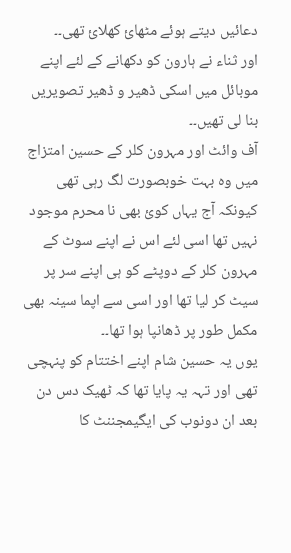دعائیں دیتے ہوئے مٹھائ کھلائ تھی۔۔
اور ثناء نے ہارون کو دکھانے کے لئے اپنے موبائل میں اسکی ڈھیر و ڈھیر تصویریں بنا لی تھیں۔۔
آف وائٹ اور مہرون کلر کے حسین امتزاج میں وہ بہت خوبصورت لگ رہی تھی کیونکہ آج یہاں کوئ بھی نا محرم موجود نہیں تھا اسی لئے اس نے اپنے سوٹ کے مہرون کلر کے دوپٹے کو ہی اپنے سر پر سیٹ کر لیا تھا اور اسی سے اپما سینہ بھی مکمل طور پر ڈھانپا ہوا تھا۔۔
یوں یہ حسین شام اپنے اختتام کو پنہچی تھی اور تہہ یہ پایا تھا کہ ٹھیک دس دن بعد ان دونوب کی ایگیمجننٹ کا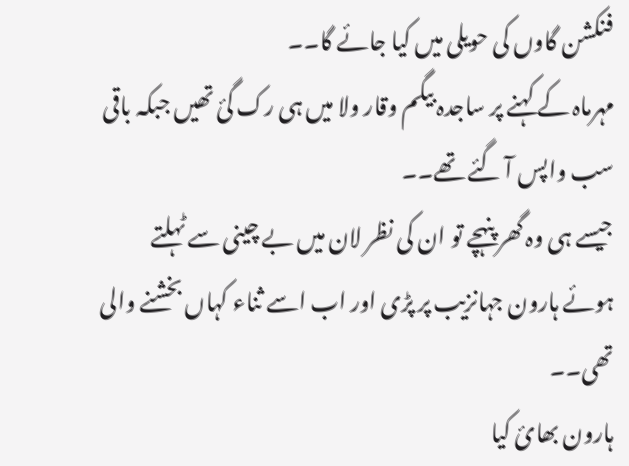فنکشن گاوں کی حویلی میں کیا جائے گا۔۔
مہرماہ کے کہنے پر ساجدہ بیگم وقار ولا میں ہی رک گئ تھیں جبکہ باقی سب واپس آ گئے تھے۔۔
جیسے ہی وہ گھر پنہچے تو ان کی نظر لان میں بے چینی سے ٹہلتے ہوئے ہارون جہانزیب پر پڑی اور اب اسے ثناء کہاں بخشنے والی تھی۔۔
ہارون بھائ کیا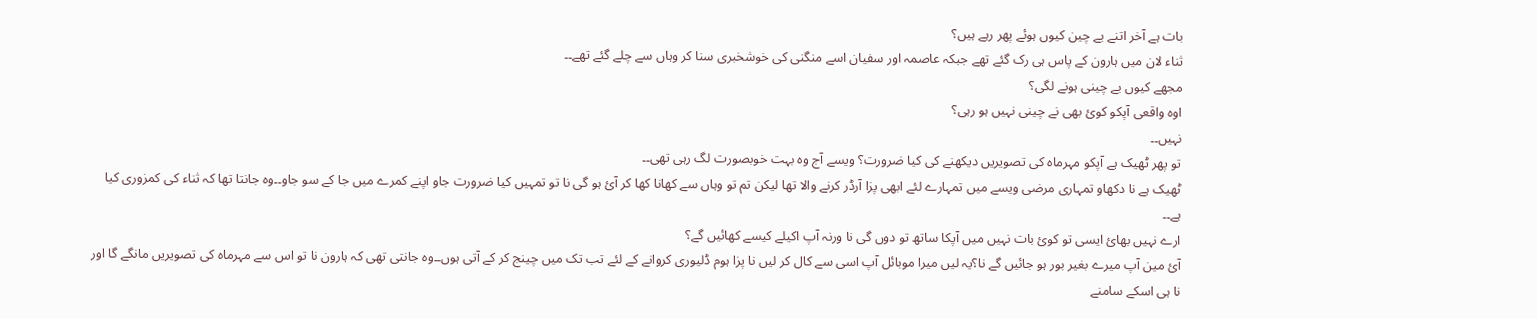بات ہے آخر اتنے بے چین کیوں ہوئے پھر رہے ہیں؟
ثناء لان میں ہارون کے پاس ہی رک گئے تھے جبکہ عاصمہ اور سفیان اسے منگنی کی خوشخبری سنا کر وہاں سے چلے گئے تھے۔۔
مجھے کیوں بے چینی ہونے لگی؟
اوہ واقعی آپکو کوئ بھی نے چینی نہیں ہو رہی؟
نہیں۔۔
تو پھر ٹھیک ہے آپکو مہرماہ کی تصویریں دیکھنے کی کیا ضرورت؟ ویسے آج وہ بہت خوبصورت لگ رہی تھی۔۔
ٹھیک ہے نا دکھاو تمہاری مرضی ویسے میں تمہارے لئے ابھی پزا آرڈر کرنے والا تھا لیکن تم تو وہاں سے کھانا کھا کر آئ ہو گی نا تو تمہیں کیا ضرورت جاو اپنے کمرے میں جا کے سو جاو۔۔وہ جانتا تھا کہ ثناء کی کمزوری کیا ہے۔۔
ارے نہیں بھائ ایسی تو کوئ بات نہیں میں آپکا ساتھ تو دوں گی نا ورنہ آپ اکیلے کیسے کھائیں گے؟
آئ مین آپ میرے بغیر بور ہو جائیں گے نا؟یہ لیں میرا موبائل آپ اسی سے کال کر لیں نا پزا ہوم ڈلیوری کروانے کے لئے تب تک میں چینج کر کے آتی ہوں۔۔وہ جانتی تھی کہ ہارون نا تو اس سے مہرماہ کی تصویریں مانگے گا اور نا ہی اسکے سامنے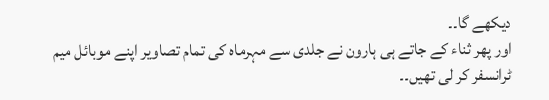دیکھے گا۔۔
اور پھر ثناء کے جاتے ہی ہارون نے جلدی سے مہرماہ کی تمام تصاویر اپنے موبائل میم ٹرانسفر کر لی تھیں۔۔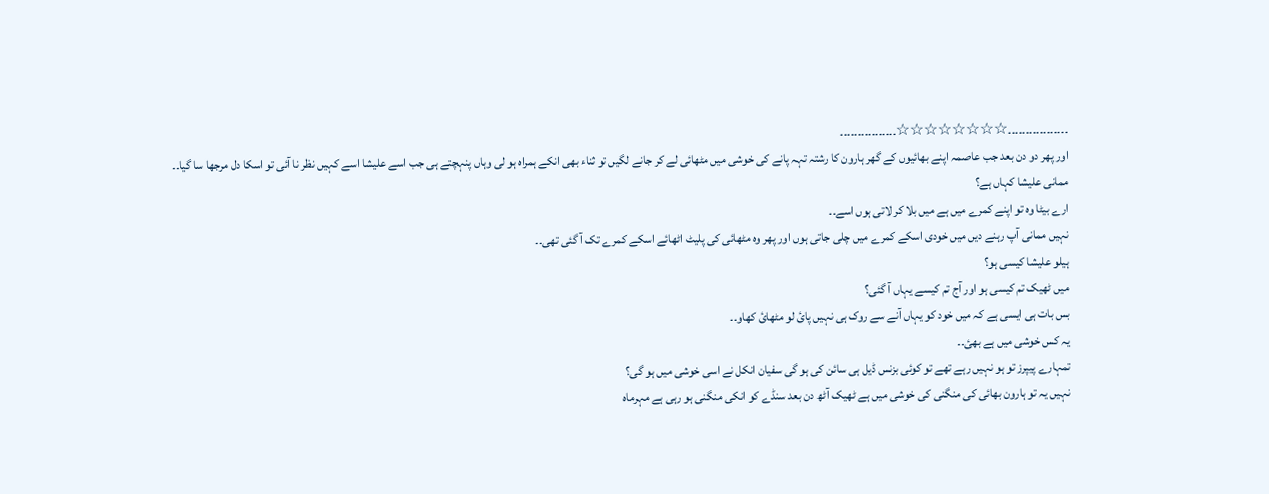۔۔۔۔۔۔۔۔۔۔۔۔۔۔۔۔۔☆☆☆☆☆☆☆☆۔۔۔۔۔۔۔۔۔۔۔۔۔۔۔۔
اور پھر دو دن بعد جب عاصمہ اپنے بھائیوں کے گھر ہارون کا رشتہ تہہ پانے کی خوشی میں مٹھائی لے کر جانے لگیں تو ثناء بھی انکے ہمراہ ہو لی وہاں پنہچتے ہی جب اسے علیشا اسے کہیں نظر نا آئی تو اسکا دل مرجھا سا گیا۔۔
ممانی علیشا کہاں ہے؟
ارے بیٹا وہ تو اپنے کمرے میں ہے میں بلا کر لاتی ہوں اسے۔۔
نہیں ممانی آپ رہنے دیں میں خودی اسکے کمرے میں چلی جاتی ہوں اور پھر وہ مٹھائی کی پلیٹ اٹھائے اسکے کمرے تک آ گئی تھی۔۔
ہیلو علیشا کیسی ہو؟
میں ٹھیک تم کیسی ہو اور آج تم کیسے یہاں آ گئی؟
بس بات ہی ایسی ہے کہ میں خود کو یہاں آنے سے روک ہی نہیں پائ لو مٹھائ کھاو۔۔
یہ کس خوشی میں ہے بھئ۔۔
تمہارے پیپرز تو ہو نہیں رہے تھے تو کوئی بزنس ڈیل ہی سائن کی ہو گی سفیان انکل نے اسی خوشی میں ہو گی؟
نہیں یہ تو ہارون بھائی کی منگنی کی خوشی میں ہے ٹھیک آٹھ دن بعد سنڈے کو انکی منگنی ہو رہی ہے مہرماہ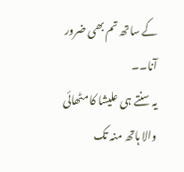کے ساتھ تم بھی ضرور آنا۔۔
یہ سنتے ہی علیشا کا مٹھائی والا ہاتھ منہ تک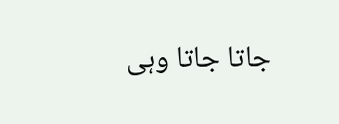جاتا جاتا وہی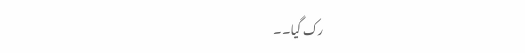رک گیا۔۔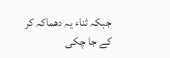جبکہ ثناء یہ دھماکہ کر کے جا چکی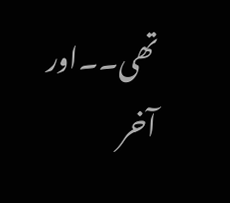تھی۔۔اور آخر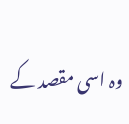وہ اسی مقصد کے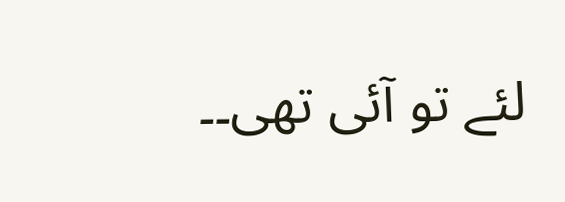لئے تو آئی تھی۔۔